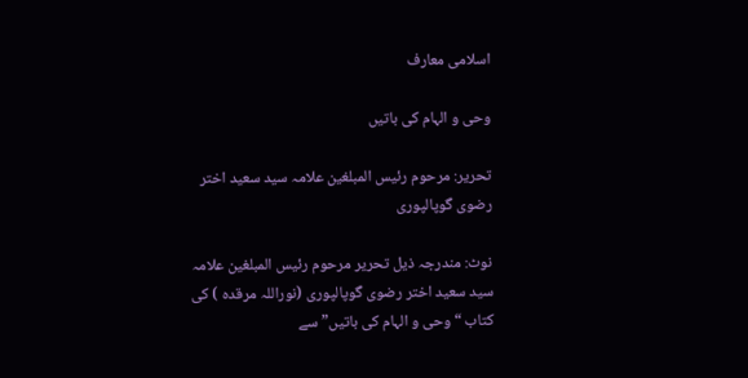اسلامی معارف

وحی و الہام کی باتیں

تحریر: مرحوم رئیس المبلغین علامہ سید سعید اختر رضوی گوپالپوری

نوٹ: مندرجہ ذیل تحریر مرحوم رئیس المبلغین علامہ سید سعید اختر رضوی گوپالپوری (نوراللہ مرقدہ ) کی کتاب “وحی و الہام کی باتیں”سے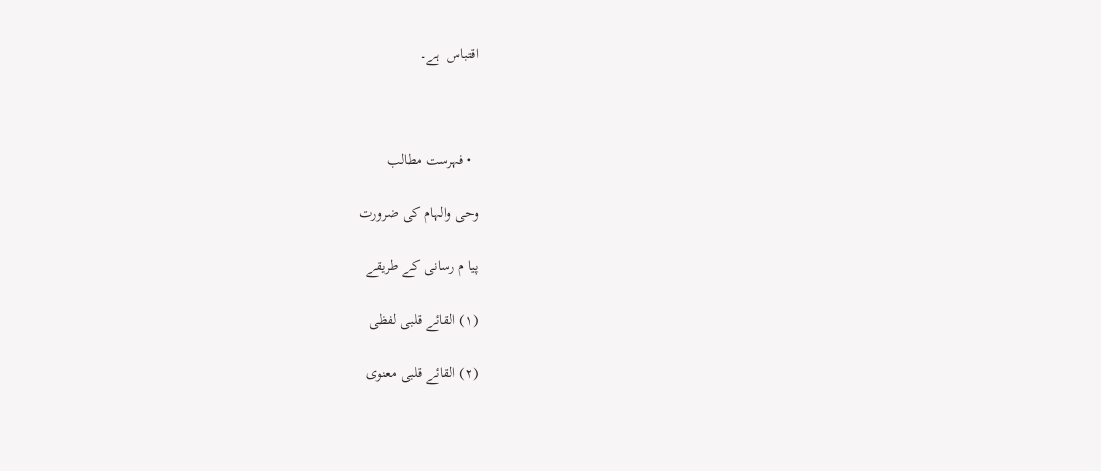اقتباس  ہے۔



  • فہرست مطالب

وحی والہام کی ضرورت

پیا م رسانی کے طریقے

(۱) القائے قلبی لفظی

(۲) القائے قلبی معنوی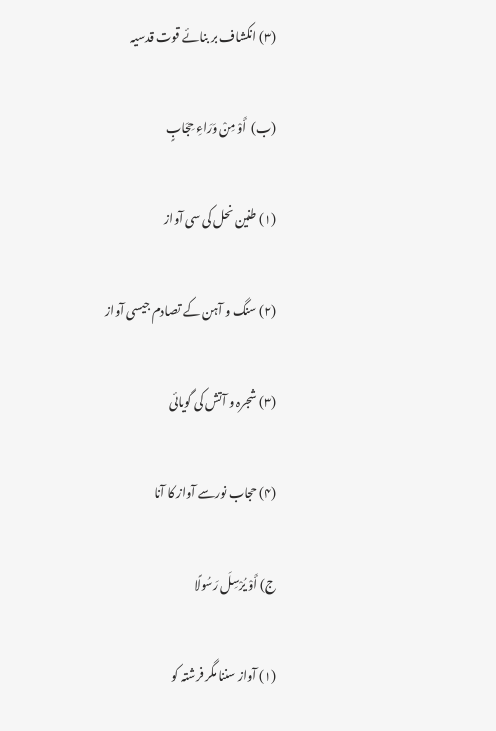(۳) انکشاف بر بنائے قوت قدسیہ

(ب)  أَوْ مِنْ وَرَاءِ حِجَابٍ

(۱) طنین نحل کی سی آواز

(۲) سنگ و آہن کے تصادم جیسی آواز

(۳) شجرہ و آتش کی گویائی

(۴) حجاب نورسے آواز کا آنا

ج) أَوْ يُرْسِلَ رَسُولًا

(۱) آواز سننا مگر فرشتہ کو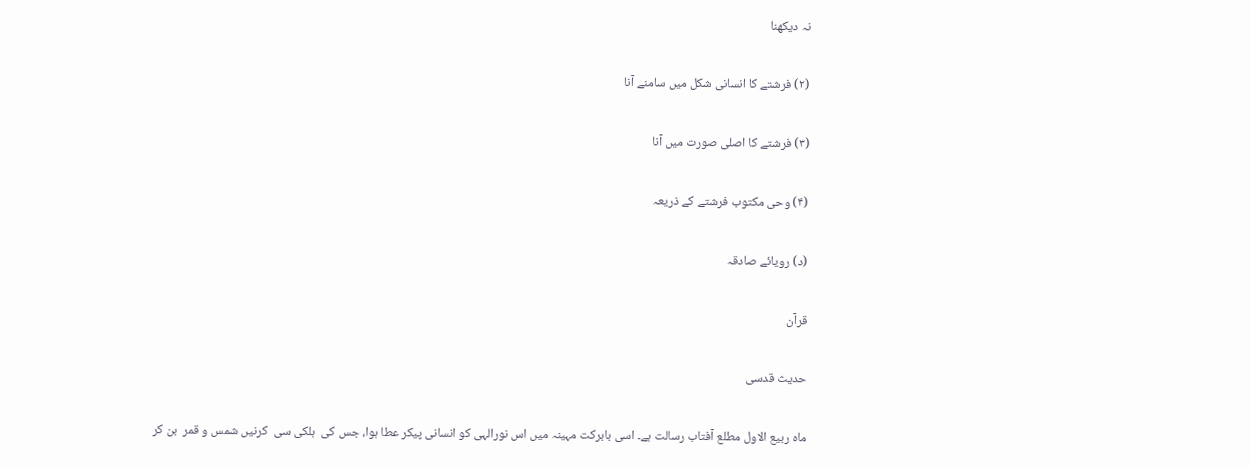نہ دیکھنا

(۲) فرشتے کا انسانی شکل میں سامنے آنا

(۳) فرشتے کا اصلی صورت میں آنا

(۴) وحی مکتوب فرشتے کے ذریعہ

(د) رویائے صادقہ

قرآن

حدیث قدسی

ماہ ربیع الاول مطلع آفتاب رسالت ہے۔ اسی بابرکت مہینہ میں اس نورالہی کو انسانی پیکر عطا ہوا، جس کی  ہلکی سی  کرنیں شمس و قمر  بن کر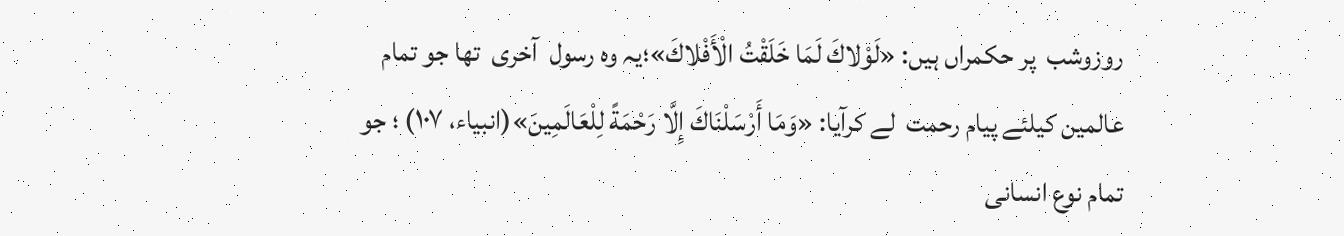روزوشب  پر حکمراں ہیں: «لَوْلاكَ لَمَا خَلَقْتُ الْأَفْلاكَ»؛یہ وہ رسول  آخری  تھا جو تمام عالمین کیلئے پیام رحمت  لے کرآیا: «وَمَا أَرْسَلْنَاكَ إِلَّا رَحْمَةً لِلْعَالَمِينَ»(انبیاء، ۱۰۷) ؛ جو تمام نوع انسانی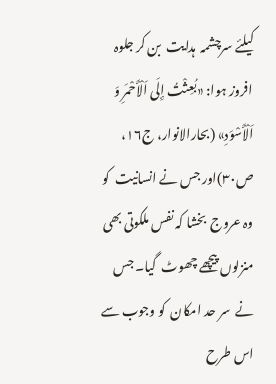کیلئے سرچشمہ  ہدایت  بن کر جلوہ افروز ہوا: «بُعِثْتُ إِلَى اَلْأَحْمَرِ وَ اَلْأَسْوَدِ» (بحارالانوار، ج۱۶، ص۳۰)اور جس نے انسانیت  کو وہ عروج  بخشا کہ نفس ملکوتی بھی  منزلوں پیچھے چھوٹ  گیا۔ جس نے  سر حد امکان  کو وجوب سے اس طرح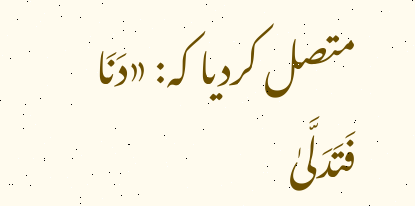متصل کردیا کہ: «دَنَا فَتَدَلَّىٰ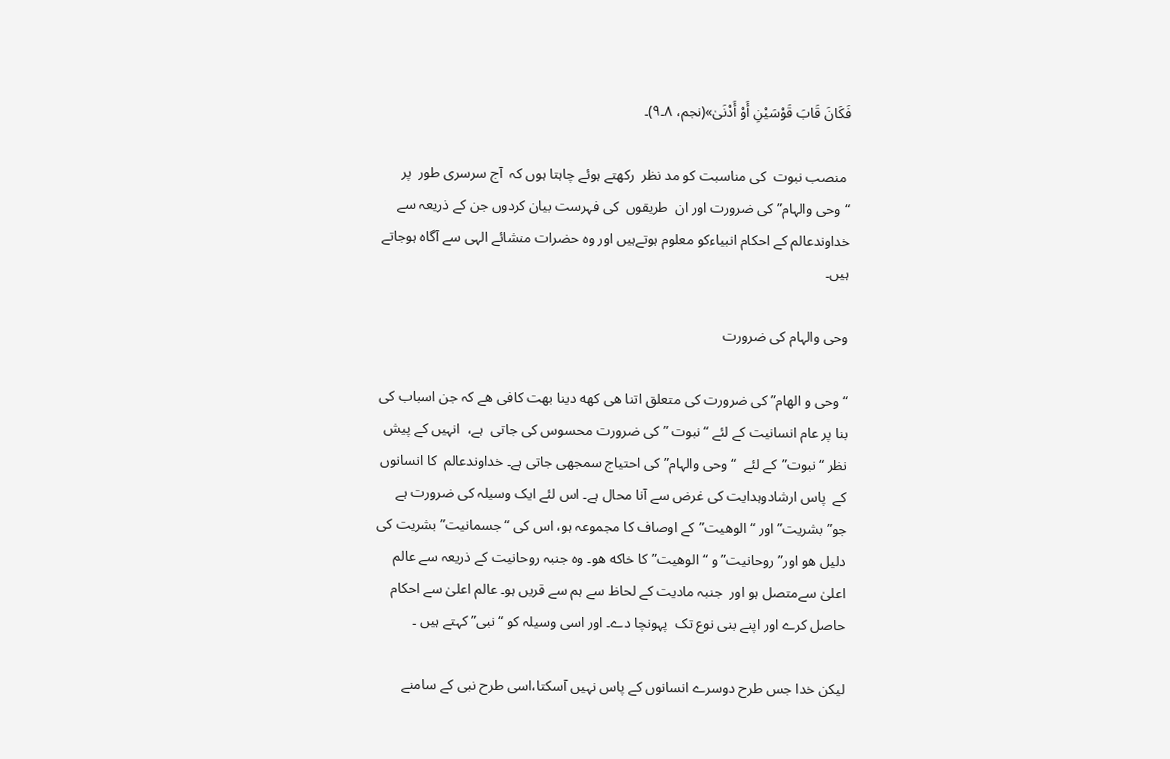فَكَانَ قَابَ قَوْسَيْنِ أَوْ أَدْنَىٰ»(نجم، ۸۔۹)۔

 منصب نبوت  کی مناسبت کو مد نظر  رکھتے ہوئے چاہتا ہوں کہ  آج سرسری طور  پر  “وحی والہام” کی ضرورت اور ان  طریقوں  کی فہرست بیان کردوں جن کے ذریعہ سے خداوندعالم کے احکام انبیاءکو معلوم ہوتےہیں اور وہ حضرات منشائے الہی سے آگاہ ہوجاتے ہیں۔

وحی والہام کی ضرورت

“وحی و الهام” کی ضرورت کی متعلق اتنا هی کهه دینا بهت کافی هے کہ جن اسباب کی بنا پر عام انسانیت کے لئے “نبوت ” کی ضرورت محسوس کی جاتی  ہے،  انہیں کے پیش نظر “نبوت”کے لئے  “وحی والہام” کی احتیاج سمجھی جاتی ہے۔ خداوندعالم  کا انسانوں کے  پاس ارشادوہدایت کی غرض سے آنا محال ہے۔ اس لئے ایک وسیلہ کی ضرورت ہے جو”بشریت” اور “الوهیت”کے اوصاف کا مجموعہ ہو، اس کی “جسمانیت” بشریت کی دلیل هو اور”روحانیت” و “الوهیت” کا خاکه هو۔ وه جنبہ روحانیت کے ذریعہ سے عالم اعلیٰ سےمتصل ہو اور  جنبہ مادیت کے لحاظ سے ہم سے قریں ہو۔ عالم اعلیٰ سے احکام حاصل کرے اور اپنے بنی نوع تک  پہونچا دے۔ اور اسی وسیلہ کو “نبی” کہتے ہیں ۔

لیکن خدا جس طرح دوسرے انسانوں کے پاس نہیں آسکتا،اسی طرح نبی کے سامنے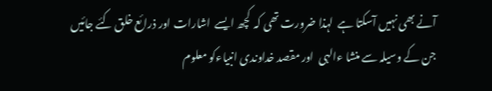آنے بھی نہیں آسکتا ہے  لہذا ضرورت تھی کہ  کچھ ایسے  اشارات اور ذرائع خلق کئے جائیں جن کے وسیلہ سے منشا ءالہی  اور مقصد خداوندی انبیاءکو معلوم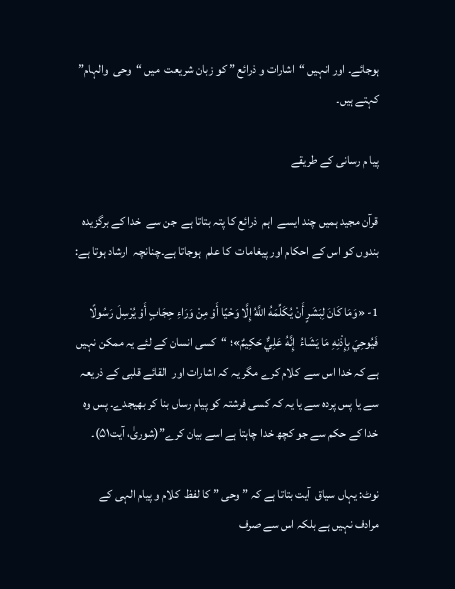ہوجائے۔ اور انہیں “اشارات و ذرائع ” کو زبان شریعت  میں “وحی  والہام”  کہتے ہیں۔

پیا م رسانی کے طریقے

قرآن مجید ہمیں چند ایسے  اہم  ذرائع کا پتہ بتاتا ہے  جن سے  خدا کے برگزیدہ  بندوں کو اس کے احکام اور پیغامات  کا علم  ہوجاتا ہے۔چنانچہ  ارشاد ہوتا ہے:

1- «وَمَا كَانَ لِبَشَرٍ أَنْ يُكَلِّمَهُ اللَّهُ إِلَّا وَحْيًا أَوْ مِنْ وَرَاءِ حِجَابٍ أَوْ يُرْسِلَ رَسُولًا فَيُوحِيَ بِإِذْنِهِ مَا يَشَاءُ  إِنَّهُ عَلِيٌّ حَكِيمٌ»؛ “کسی انسان کے لئے یہ ممکن نہیں ہے کہ خدا اس سے  کلام کرے مگر یہ کہ اشارات اور  القائے قلبی کے ذریعہ سے یا پس پردہ سے یا یہ کہ کسی فرشتہ کو پیام رساں بنا کر بھیجدے۔ پس وہ خدا کے حکم سے جو کچھ خدا چاہتا ہے اسے بیان کرے”(شوریٰ، آیت۵۱)۔

نوٹ: یہاں سیاق  آیت بتاتا ہے کہ ” وحی ” کا لفظ  کلام و پیام الہی کے مرادف نہیں ہے بلکہ اس سے صرف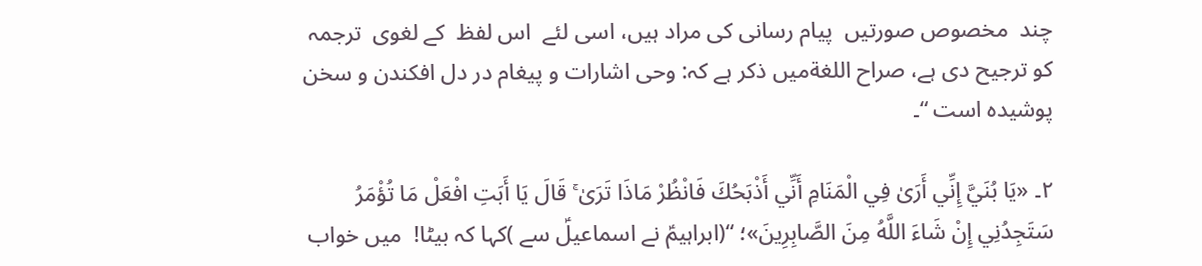چند  مخصوص صورتیں  پیام رسانی کی مراد ہیں، اسی لئے  اس لفظ  کے لغوی  ترجمہ کو ترجیح دی ہے، صراح اللغةمیں ذکر ہے کہ: وحی اشارات و پیغام در دل افکندن و سخن پوشیده است “۔

۲۔ «يَا بُنَيَّ إِنِّي أَرَىٰ فِي الْمَنَامِ أَنِّي أَذْبَحُكَ فَانْظُرْ مَاذَا تَرَىٰ ۚ قَالَ يَا أَبَتِ افْعَلْ مَا تُؤْمَرُ  سَتَجِدُنِي إِنْ شَاءَ اللَّهُ مِنَ الصَّابِرِينَ»؛ “(ابراہیمؑ نے اسماعیلؑ سے )کہا کہ بیٹا!  میں خواب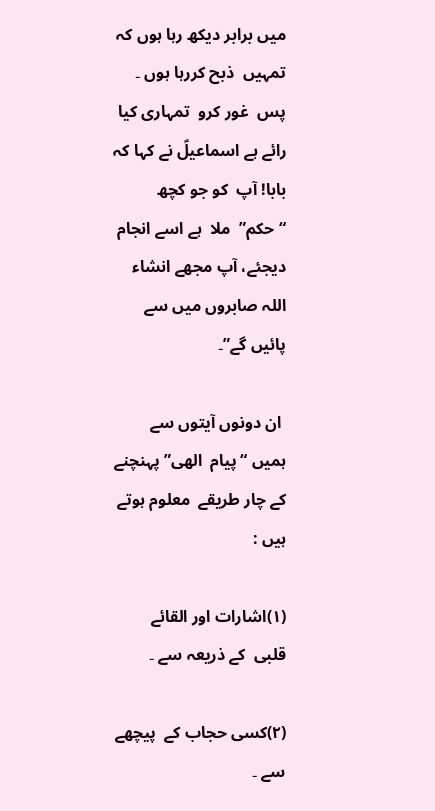میں برابر دیکھ رہا ہوں کہ تمہیں  ذبح کررہا ہوں ۔ پس  غور کرو  تمہاری کیا رائے ہے اسماعیلؑ نے کہا کہ بابا! آپ  کو جو کچھ “حکم”  ملا  ہے اسے انجام دیجئے، آپ مجھے انشاء اللہ صابروں میں سے  پائیں گے”۔

 ان دونوں‌ آیتوں سے ہمیں “پیام  الهی” پہنچنے کے چار طریقے  معلوم ہوتے ہیں :

(۱)اشارات اور القائے  قلبی  کے ذریعہ سے ۔

(۲)کسی حجاب کے  پیچھے سے ۔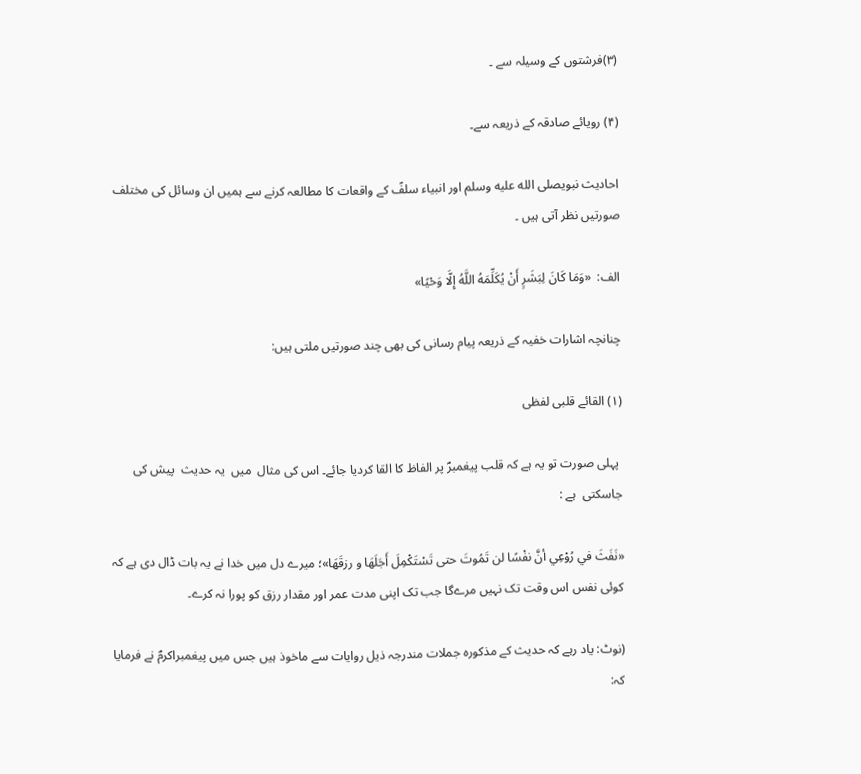(۳)فرشتوں کے وسیلہ سے ۔

(۴) رویائے صادقہ کے ذریعہ سے۔

احادیث نبویصلى الله عليه وسلم اور انبیاء سلفؑ کے واقعات کا مطالعہ کرنے سے ہمیں ان وسائل کی مختلف صورتیں نظر آتی ہیں ۔

الف:  «وَمَا كَانَ لِبَشَرٍ أَنْ يُكَلِّمَهُ اللَّهُ إِلَّا وَحْيًا»

چنانچہ اشارات خفیہ کے ذریعہ پیام رسانی کی بھی چند صورتیں ملتی ہیں:

(۱) القائے قلبی لفظی

 پہلی صورت تو یہ ہے کہ قلب پیغمبرؐ پر الفاظ کا القا کردیا جائے۔ اس کی مثال  میں  یہ حدیث  پیش کی جاسکتی  ہے :

«نَفَثَ في رُوْعِي أنَّ نفْسًا لن تَمُوتَ حتى تَسْتَكْمِلَ أَجَلَهَا و رزقَهَا»؛ میرے دل میں خدا نے یہ بات ڈال دی ہے کہ کوئی نفس اس وقت تک نہیں مرےگا جب تک اپنی مدت عمر اور مقدار رزق کو پورا نہ کرے۔

(نوٹ: یاد رہے کہ حدیث کے مذکورہ جملات مندرجہ ذیل روایات سے ماخوذ ہیں جس میں پیغمبراکرمؐ نے فرمایا کہ: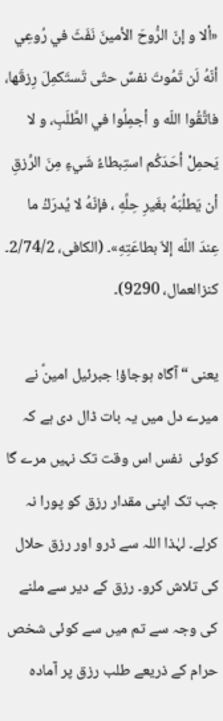«ألا و إنّ الرُّوحَ الأمينَ نَفَثَ في رُوعِي أنّهُ لَن تَمُوتَ نفسٌ حتّى تَستَكمِلَ رِزقَها، فاتَّقُوا اللّه و أجمِلُوا في الطَّلَبِ، و لا يَحمِلْ أحَدَكُم استِبطاءُ شَيءٍ مِنَ الرِّزقِ أن يَطلُبَهُ بغَيرِ حِلِّهِ ، فإنّهُ لا يُدرَكُ ما عِندَ اللّه إلاّ بطاعَتِهِ»۔ (الكافی، 2/74/2۔  کنزالعمال، 9290)۔

یعنی “آگاہ ہوجاؤ! جبرئیل امینؑ نے میرے دل میں یہ بات ڈال دی ہے کہ کوئی  نفس اس وقت تک نہیں مرے گا جب تک اپنی مقدار رزق کو پورا نہ کرلے۔ لہٰذا اللہ سے ڈرو اور رزق حلال کی تلاش کرو۔ رزق کے دیر سے ملنے کی وجہ سے تم میں سے کوئی شخص حرام کے ذریعے طلب رزق پر آمادہ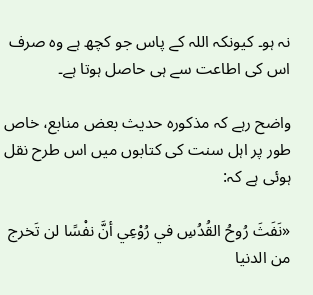نہ ہو۔ کیونکہ اللہ کے پاس جو کچھ ہے وہ صرف اس کی اطاعت سے ہی حاصل ہوتا ہے۔

واضح رہے کہ مذکورہ حدیث بعض منابع، خاص طور پر اہل سنت کی کتابوں میں اس طرح نقل ہوئی ہے کہ:

«نَفَثَ رُوحُ القُدُسِ في رُوْعِي أنَّ نفْسًا لن تَخرج من الدنيا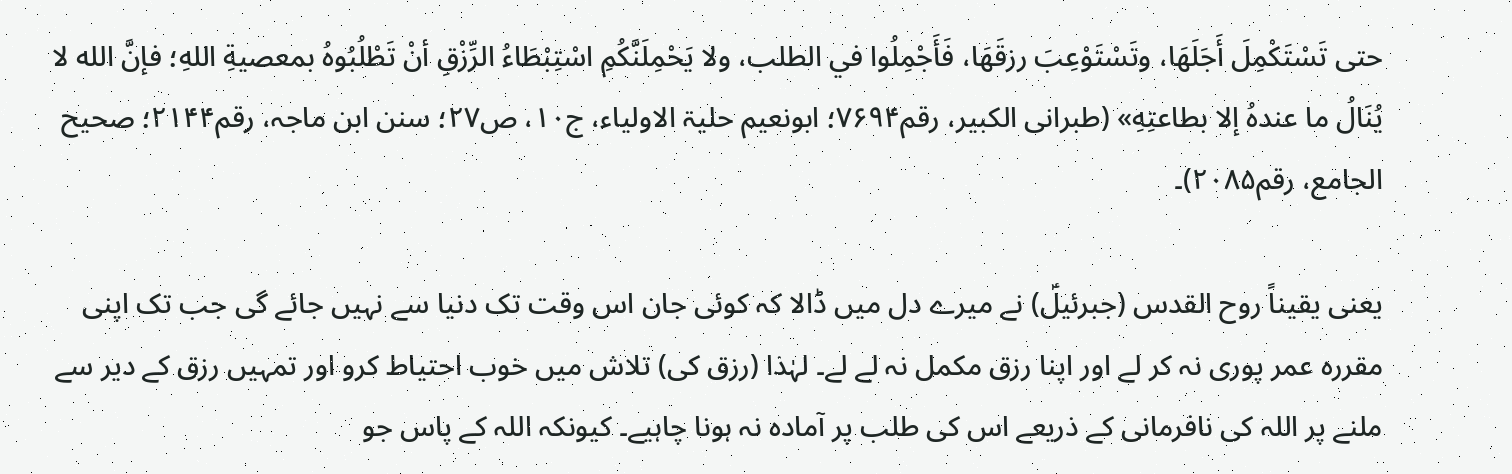حتى تَسْتَكْمِلَ أَجَلَهَا، وتَسْتَوْعِبَ رزقَهَا، فَأَجْمِلُوا في الطلب، ولا يَحْمِلَنَّكُمِ اسْتِبْطَاءُ الرِّزْقِ أنْ تَطْلُبُوهُ بمعصيةِ اللهِ؛ فإنَّ الله لا يُنَالُ ما عندهُ إلا بطاعتِهِ» (طبرانی الکبیر، رقم۷۶۹۴؛ ابونعیم حلیۃ الاولیاء، ج۱۰، ص۲۷؛ سنن ابن ماجہ، رقم۲۱۴۴؛ صحیح الجامع، رقم۲۰۸۵)۔

یعنی یقیناً روح القدس (جبرئیلؑ) نے میرے دل میں ڈالا کہ کوئی جان اس وقت تک دنیا سے نہیں جائے گی جب تک اپنی مقررہ عمر پوری نہ کر لے اور اپنا رزق مکمل نہ لے لے۔ لہٰذا (رزق کی) تلاش میں خوب احتیاط کرو اور تمہیں رزق کے دیر سے ملنے پر اللہ کی نافرمانی کے ذریعے اس کی طلب پر آمادہ نہ ہونا چاہیے۔ کیونکہ اللہ کے پاس جو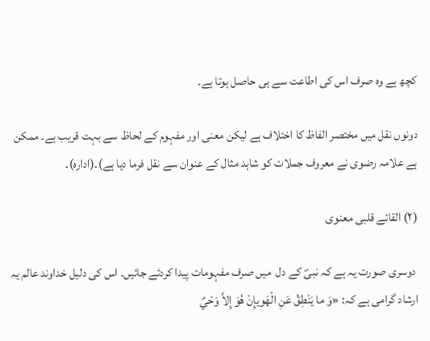کچھ ہے وہ صرف اس کی اطاعت سے ہی حاصل ہوتا ہے۔

دونوں نقل میں مختصر الفاظ کا اختلاف ہے لیکن معنی اور مفہوم کے لحاظ سے بہت قریب ہے۔ ممکن ہے علامہ رضوی نے معروف جملات کو شاہد مثال کے عنوان سے نقل فرما دیا ہے)۔(ادارہ)۔

(۲) القائے قلبی معنوی

 دوسری صورت یہ ہے کہ نبیؐ کے دل  میں صرف مفہومات پیدا کردئے جائیں۔ اس کی دلیل خداوند عالم یہ ارشاد گرامی ہے کہ: «وَ ما يَنْطِقُ عَنِ الْهَويإِنْ هُوَ إِلاَّ وَحْيٌ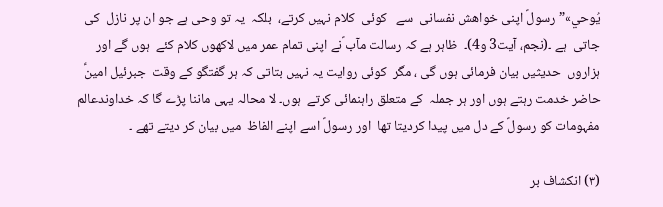يُوحي»” رسولؐ اپنی خواهش نفسانی  سے   کوئی  کلام نہیں کرتے،  بلکہ  یہ تو وحی ہے جو ان پر نازل  کی جاتی  ہے ۔(نجم، آیت3 و4)۔  ظاہر ہے کہ رسالت مآب ؐنے اپنی تمام عمر میں لاکھوں کلام کئے  ہوں گے اور ہزاروں  حدیثیں بیان فرمائی ہوں گی ، مگر  کوئی روایت یہ نہیں بتاتی کہ ہر گفتگو کے وقت  جبرئیل امینؑ حاضر خدمت رہتے ہوں اور ہر جملہ  کے متعلق راہنمائی کرتے  ہوں۔ لا محالہ یہی ماننا پڑے گا کہ خداوندعالم مفہومات کو رسولؐ کے دل میں پیدا کردیتا تھا  اور رسولؐ اسے اپنے الفاظ  میں بیان کر دیتے تھے ۔

(۳) انکشاف بر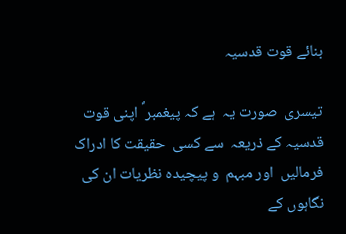بنائے قوت قدسیہ

تیسری  صورت یہ  ہے کہ پیغمبر ؐ اپنی قوت  قدسیہ کے ذریعہ  سے کسی  حقیقت کا ادراک فرمالیں  اور مبہم  و پیچیدہ نظریات ان کی نگاہوں کے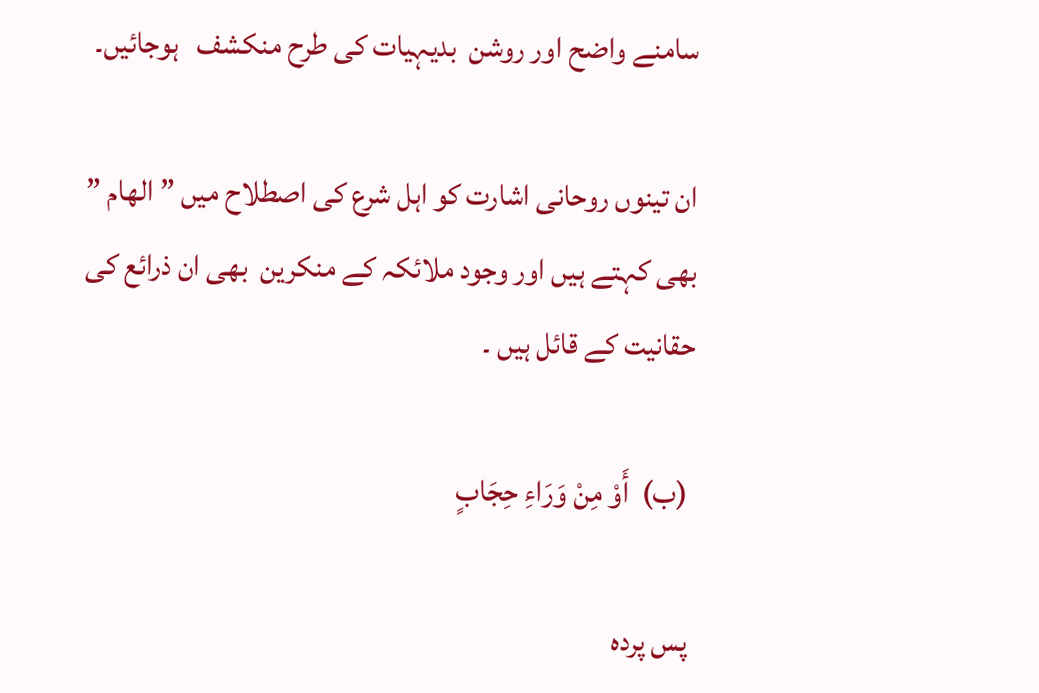سامنے واضح اور روشن  بدیہیات کی طرح منکشف   ہوجائیں۔

ان تینوں روحانی اشارت کو اہل شرع کی اصطلاح میں ” الهام ” بھی کہتے ہیں اور وجود ملائکہ کے منکرین  بھی ان ذرائع کی حقانیت کے قائل ہیں ۔

 (ب)  أَوْ مِنْ وَرَاءِ حِجَابٍ

 پس پردہ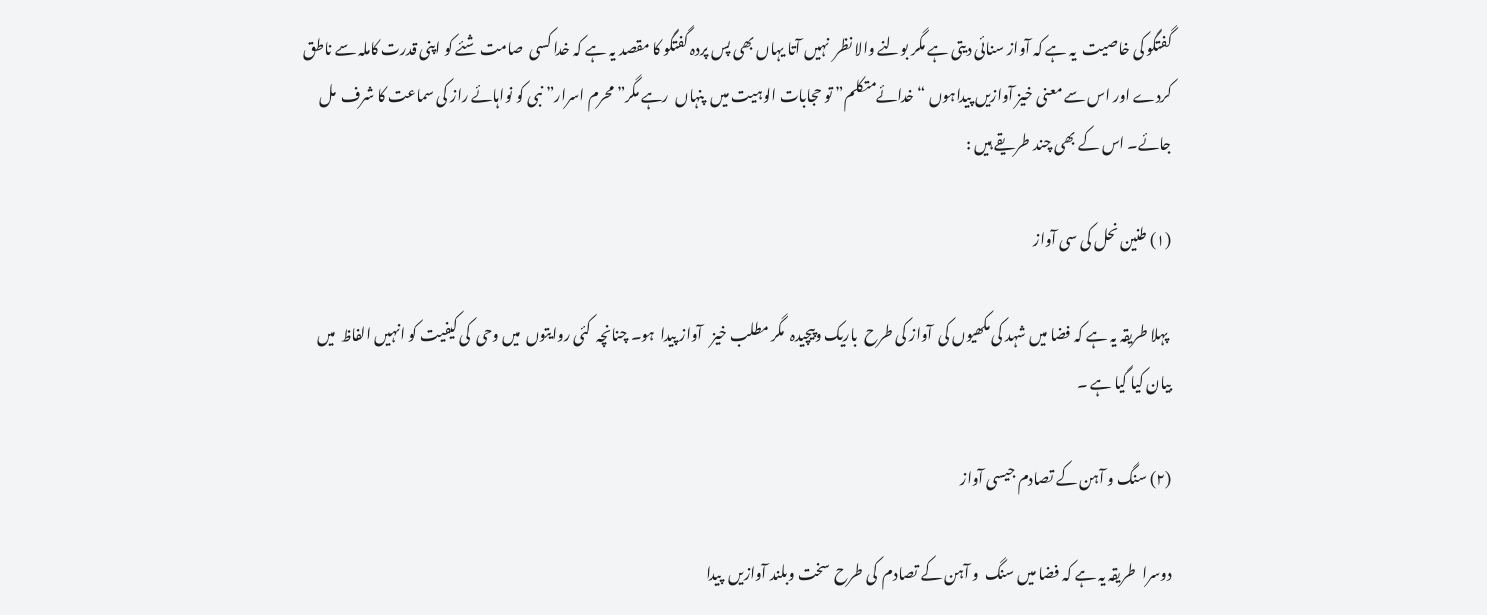گفتگو کی خاصیت  یہ ہے کہ آواز سنائی دیتی ہے مگر بولنے والا نظر  نہیں آتا یہاں بھی پس پردہ گفتگو کا مقصد یہ ہے کہ خدا کسی  صامت شئے کو اپنی قدرت کاملہ سے ناطق کردے اور اس سے معنی خیز آوازیں پیداہوں “خدائےمتکلم” تو حجابات الوہیت میں  پنہاں  رہے مگر”محرم اسرار” نبی کو نواہائے راز کی سماعت کا شرف  مل جائے۔ اس کے بھی چند طریقے ہیں :

(۱) طنین نحل کی سی آواز

 پہلا طریقہ یہ ہے کہ فضا میں شہد کی مکھیوں کی  آواز کی طرح  باریک وپیچیدہ  مگر مطلب خیز   آواز پیدا  ہو۔ چنانچہ  کئی روایتوں  میں وحی  کی کیفیت کو انہیں الفاظ  میں بیان کیا گیا ہے ۔

(۲) سنگ و آہن کے تصادم جیسی آواز

دوسرا  طریقہ یہ ہے کہ فضا میں سنگ  و آہن کے تصادم  کی طرح  سخت وبلند آوازیں  پیدا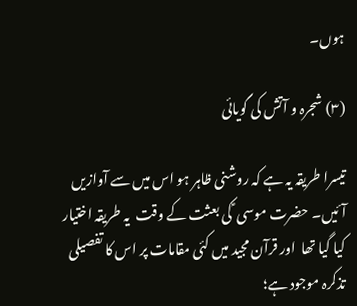ہوں۔

(۳) شجرہ و آتش کی گویائی

تیسرا طریقہ یہ ہے کہ روشنی ظاہر ہو اس میں سے آوازیں آئیں۔ حضرت موسی ؑ کی بعثت کے وقت  یہ طریقہ اختیار کیا گیا تھا  اور قرآن مجید میں کئی مقامات پر اس کا تفصیلی تذکرہ موجود ہے؛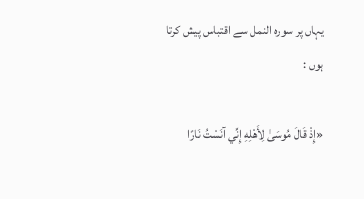یہاں پر سورہ النمل سے اقتباس پیش کرتا ہوں :

«إِذْ قَالَ مُوسَىٰ لِأَهْلِهِ إِنِّي آنَسْتُ نَارًا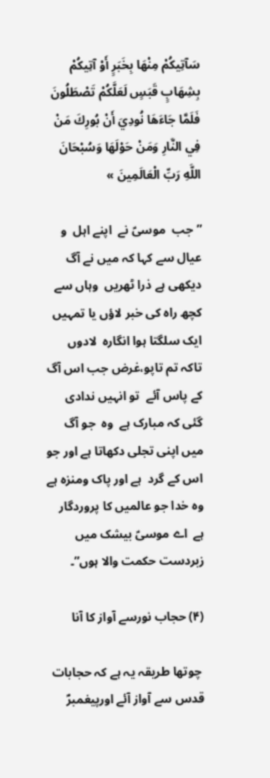سَآتِيكُمْ مِنْهَا بِخَبَرٍ أَوْ آتِيكُمْ بِشِهَابٍ قَبَسٍ لَعَلَّكُمْ تَصْطَلُونَ فَلَمَّا جَاءَهَا نُودِيَ أَنْ بُورِكَ مَنْ فِي النَّارِ وَمَنْ حَوْلَهَا وَسُبْحَانَ اللَّهِ رَبِّ الْعَالَمِينَ »

” جب  موسیؑ نے  اپنے اہل  و عیال سے کہا کہ میں نے آگ دیکھی ہے ذرا ٹھریں  وہاں سے کچھ راہ کی خبر لاؤں یا تمہیں ایک سلگتا ہوا انگارہ  لادوں تاکہ تم تاپو،غرض جب اس آگ کے پاس آئے  تو انہیں ندادی گئی کہ مبارک ہے  وہ  جو آگ میں اپنی تجلی دکھاتا ہے اور جو اس کے گرد  ہے اور پاک ومنزہ ہے وہ خدا جو عالمیں کا پروردگار ہے  اے موسیؑ بیشک میں زبردست حکمت والا ہوں”۔

(۴) حجاب نورسے آواز کا آنا

 چوتھا طریقہ یہ ہے کہ حجابات قدس سے آواز آئے اورپیغمبرؐ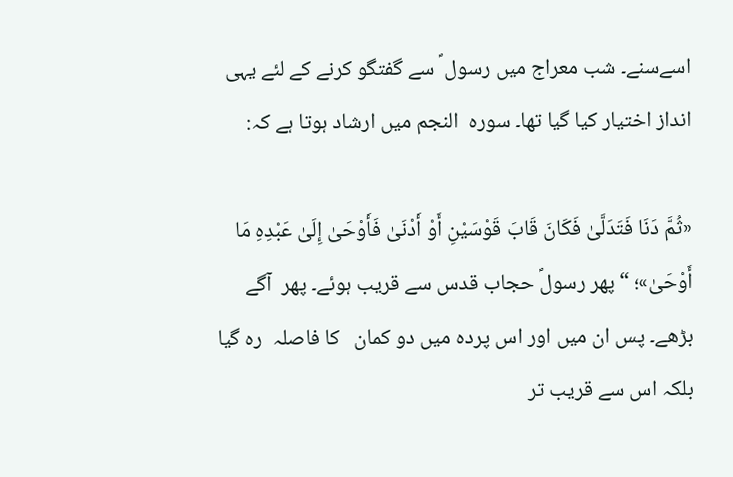اسےسنے۔ شب معراج میں رسول ؐ سے گفتگو کرنے کے لئے یہی انداز اختیار کیا گیا تھا۔ سورہ  النجم میں ارشاد ہوتا ہے کہ:

«ثُمَّ دَنَا فَتَدَلَّىٰ فَكَانَ قَابَ قَوْسَيْنِ أَوْ أَدْنَىٰ فَأَوْحَىٰ إِلَىٰ عَبْدِهِ مَا أَوْحَىٰ»؛ “پھر رسولؐ حجاب قدس سے قریب ہوئے۔ پھر  آگے بڑھے۔ پس ان میں اور اس پردہ میں دو کمان   کا فاصلہ  رہ گیا بلکہ اس سے قریب تر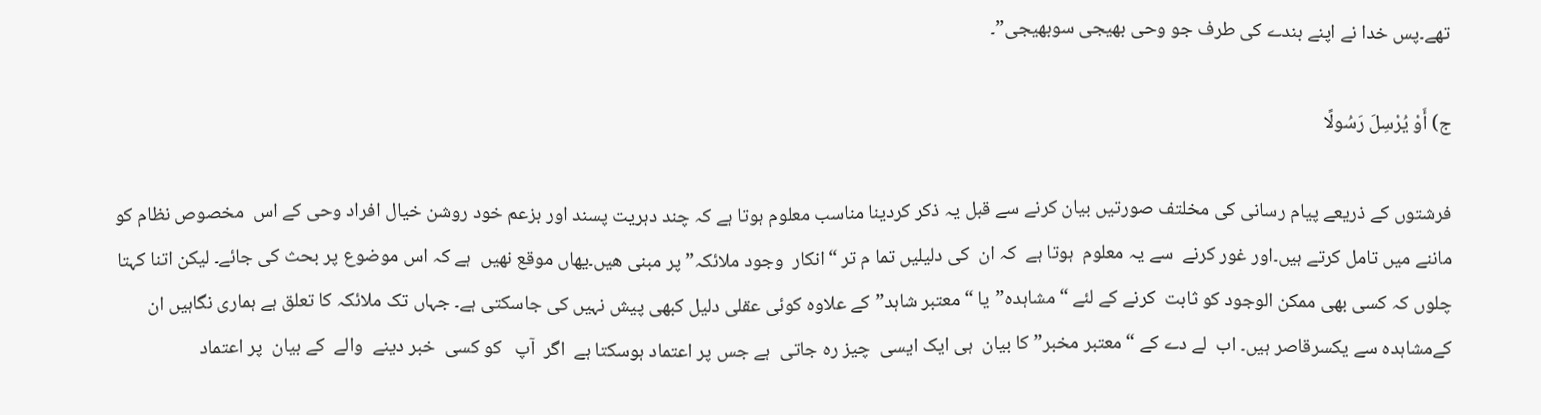تھے۔پس خدا نے اپنے بندے کی طرف جو وحی بھیجی سوبھیجی”۔

ج) أَوْ يُرْسِلَ رَسُولًا

فرشتوں کے ذریعے پیام رسانی کی مخلتف صورتیں بیان کرنے سے قبل یہ ذکر کردینا مناسب معلوم ہوتا ہے کہ چند دہریت پسند اور بزعم خود روشن خیال افراد وحی کے اس  مخصوص نظام کو ماننے میں تامل کرتے ہیں۔اور غور کرنے  سے یہ معلوم  ہوتا ہے  کہ ان  کی دلیلیں تما م تر “انکار  وجود ملائکہ” پر مبنی هیں۔یهاں موقع نهیں  ہے کہ اس موضوع پر بحث کی جائے۔ لیکن اتنا کہتا چلوں کہ کسی بھی ممکن الوجود کو ثابت  کرنے کے لئے “مشاہدہ”یا “معتبر شاہد”کے علاوہ کوئی عقلی دلیل کبھی پیش نہیں کی جاسکتی ہے۔ جہاں تک ملائکہ کا تعلق ہے ہماری نگاہیں ان کےمشاہدہ سے یکسرقاصر ہیں۔ اب  لے دے کے “معتبر مخبر” کا بیان  ہی ایک ایسی  چیز رہ جاتی  ہے جس پر اعتماد ہوسکتا ہے  اگر  آپ   کو کسی  خبر دینے  والے  کے بیان  پر اعتماد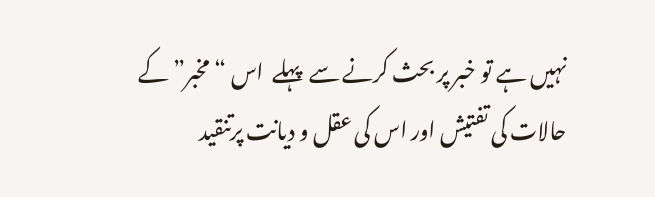نہیں ہے تو خبر پر بحث کرنے سے  پہلے  اس “مخبر” کے حالات کی تفتیش اور اس کی عقل و دیانت پرتنقید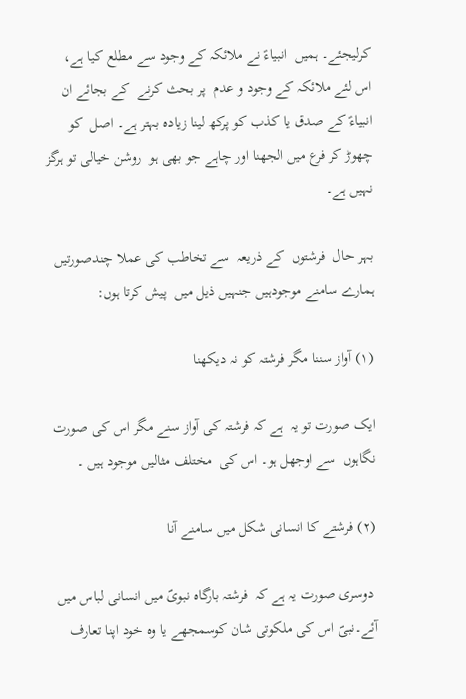کرلیجئے۔ ہمیں  انبیاءؑ نے ملائکہ کے وجود سے مطلع کیا ہے،  اس لئے ملائکہ کے وجود و عدم  پر بحث کرنے  کے بجائے ان انبیاءؑ کے صدق یا کذب کو پرکھ لینا زیادہ بہتر ہے۔ اصل  کو چھوڑ کر فرع میں الجھنا اور چاہے جو بھی ہو  روشن خیالی تو ہرگز نہیں ہے۔

بہر حال  فرشتوں  کے ذریعہ  سے تخاطب کی عملا چندصورتیں ہمارے سامنے موجودہیں جنہیں ذیل میں  پیش کرتا ہوں:

(۱) آواز سننا مگر فرشتہ کو نہ دیکھنا

ایک صورت تو یہ  ہے کہ فرشتہ کی آواز سنے مگر اس کی صورت نگاہوں  سے اوجھل ہو۔ اس کی  مختلف مثالیں موجود ہیں ۔

(۲) فرشتے کا انسانی شکل میں سامنے آنا

 دوسری صورت یہ ہے کہ  فرشتہ بارگاہ نبویؐ میں انسانی لباس میں آئے۔نبیؐ اس کی ملکوتی شان کوسمجھے یا وہ خود اپنا تعارف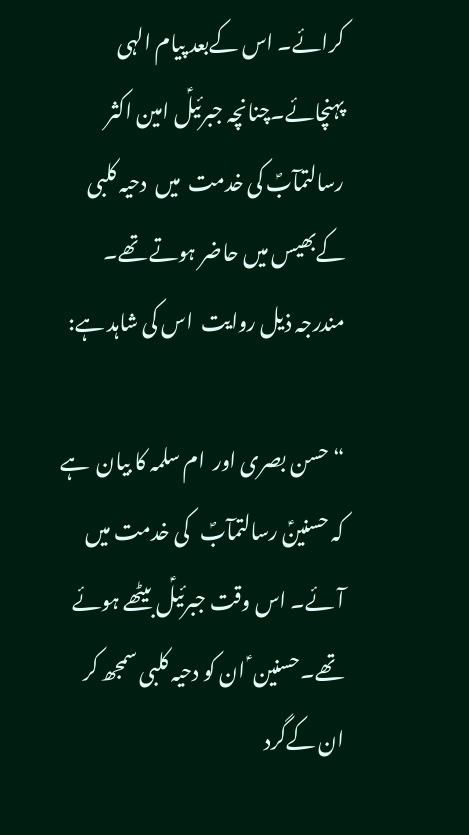کرائے۔ اس کےبعد پیام الہی پہنچائے۔چنانچہ جبرئیلؑ امین اکثر رسالتمآبؐ کی خدمت  میں  دحیہ کلبی  کےبھیس میں حاضر ہوتے تھے۔ مندرجہ ذیل روایت  اس کی شاہد ہے:

“حسن بصری اور  ام سلمہ کا بیان  ہے کہ حسنینؑ رسالتمآبؐ   کی خدمت میں آئے۔ اس وقت جبرئیلؑ بیٹھے ہوئے تھے۔حسنین ؑ ان کو دحیہ کلبی سمجھ کر ان کےگرد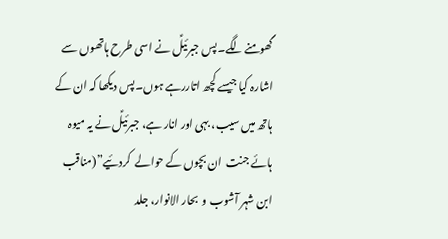گھومنےلگے۔ پس جبرئیلؑ نے اسی طرح ہاتھوں سے اشارہ کیا جیسے کچھ اتاررہے ہوں۔پس دیکھا کہ ان کے  ہاتھ میں سیب، بہی اور انار ہے، جبرئیلؑ نے یہ میوہ  ہائے جنت  ان بچوں کے حوالے  کردئیے”(مناقب ابن شہر آشوب و  بحار الانوار، جلد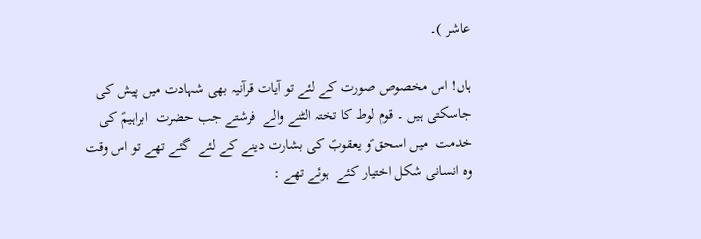عاشر )۔

ہاں! اس مخصوص صورت کے لئے تو آیات قرآنیہ بھی شہادت میں پیش کی جاسکتی ہیں ۔ قوم لوط کا تختہ الٹنے والے  فرشتے جب حضرت  ابراہیمؑ کی خدمت  میں اسحق ؑو یعقوبؑ کی بشارت دینے کے لئے  گئے تھے تو اس وقت وہ انسانی شکل اختیار کئے  ہوئے تھے :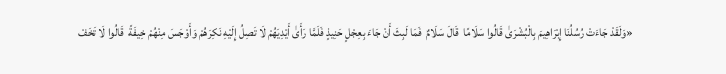«وَلَقَدْ جَاءَتْ رُسُلُنَا إِبْرَاهِيمَ بِالْبُشْرَىٰ قَالُوا سَلَامًا  قَالَ سَلَامٌ  فَمَا لَبِثَ أَنْ جَاءَ بِعِجْلٍ حَنِيذٍ فَلَمَّا رَأَىٰ أَيْدِيَهُمْ لَا تَصِلُ إِلَيْهِ نَكِرَهُمْ وَأَوْجَسَ مِنْهُمْ خِيفَةً  قَالُوا لَا تَخَفْ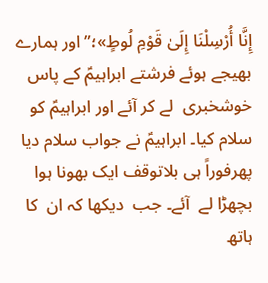إِنَّا أُرْسِلْنَا إِلَىٰ قَوْمِ لُوطٍ»؛”اور ہمارے بھیجے ہوئے فرشتے ابراہیمؑ کے پاس خوشخبری  لے کر آئے اور ابراہیمؑ کو سلام کیا۔ ابراہیمؑ نے جواب سلام دیا پھرفوراً ہی بلاتوقف ایک بھونا ہوا  بچھڑا لے  آئے۔ جب  دیکھا کہ ان  کا  ہاتھ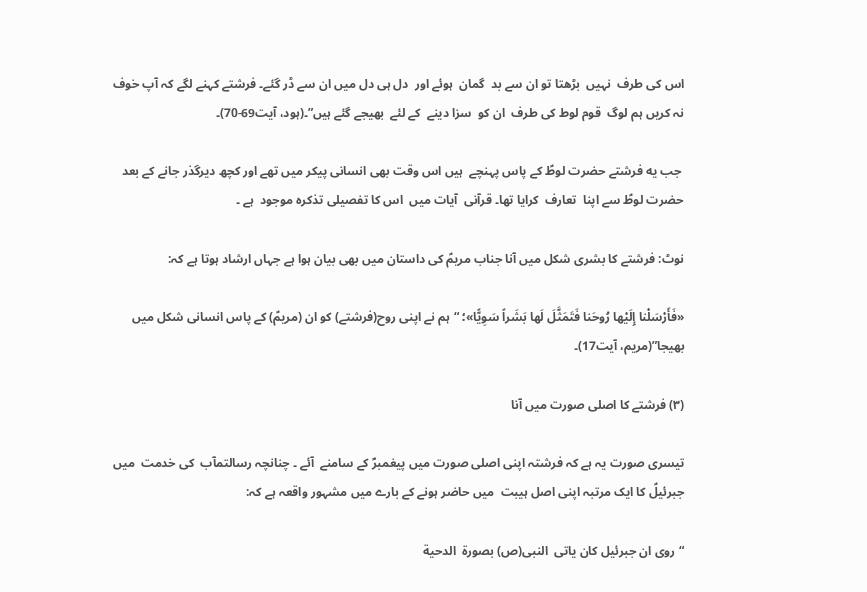اس کی طرف  نہیں  بڑھتا تو ان سے بد  گمان  ہوئے اور  دل ہی دل میں ان سے ڈر گئے۔ فرشتے کہنے لگے کہ آپ خوف نہ کریں ہم لوگ  قوم لوط کی طرف  ان کو  سزا دینے  کے لئے  بھیجے گئے ہیں”۔(ہود، آیت69-70)۔

 جب یه فرشتے حضرت لوطؑ کے پاس پہنچے  ہیں اس وقت بھی انسانی پیکر میں تھے اور کچھ دیرگذر جانے کے بعد حضرت لوطؑ سے اپنا  تعارف  کرایا تھا۔ قرآنی  آیات میں  اس کا تفصیلی تذکرہ موجود  ہے ۔

نوٹ: فرشتے کا بشری شکل میں آنا جناب مریمؑ کی داستان میں بھی بیان ہوا ہے جہاں ارشاد ہوتا ہے کہ:

«فَأَرْسَلْنا إِلَیْها رُوحَنا فَتَمَثَّلَ لَها بَشَراً سَوِیًّا»؛ “ہم نے اپنی روح(فرشتے) کو ان (مریمؑ) کے پاس انسانی شکل میں بھیجا”(مریم، آیت17)۔

(۳) فرشتے کا اصلی صورت میں آنا

تیسری صورت یہ ہے کہ فرشتہ اپنی اصلی صورت میں پیغمبرؐ کے سامنے  آئے ۔ چنانچہ رسالتمآب  کی خدمت  میں  جبرئیلؑ کا ایک مرتبہ اپنی اصل ہیبت  میں حاضر ہونے کے بارے میں مشہور واقعہ ہے کہ:

“روی ان جبرئیل کان یاتی  النبی(ص) بصورة  الدحیة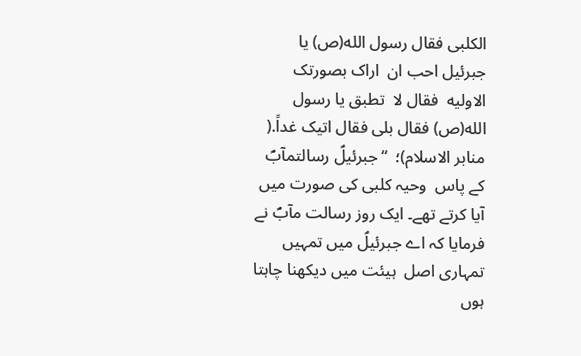الکلبی فقال رسول الله(ص) یا جبرئیل احب ان  اراک بصورتک الاولیه  فقال لا  تطبق یا رسول الله(ص) فقال بلی فقال اتیک غداً.( منابر الاسلام)؛  “جبرئیلؑ رسالتمآبؐ کے پاس  وحیہ کلبی کی صورت میں آیا کرتے تھے۔ ایک روز رسالت مآبؐ نے فرمایا کہ اے جبرئیلؑ میں تمہیں  تمہاری اصل  ہیئت میں دیکھنا چاہتا ہوں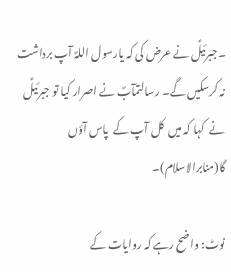۔جبرئیلؑ نے عرض کی کہ یارسول اللہؐ آپ برداشت نہ کرسکیں گے۔ رسالتمآبؐ نے اصرار کیا تو جبرئیلؑ نے  کہا کہ میں  کل آپ کے  پاس آؤں گا(منابرالاسلام)۔

نوٹ: واضح رہے کہ روایات کے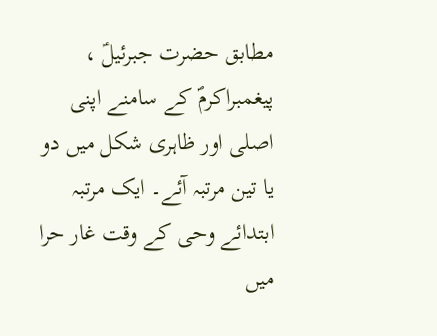مطابق حضرت جبرئیلؑ ، پیغمبراکرمؐ کے سامنے اپنی اصلی اور ظاہری شکل میں دو یا تین مرتبہ آئے۔ ایک مرتبہ ابتدائے وحی کے وقت غار حرا میں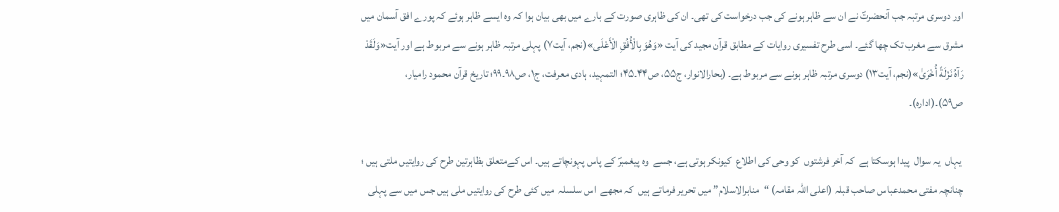اور دوسری مرتبہ جب آنحضرتؐ نے ان سے ظاہر ہونے کی جب درخواست کی تھی۔ ان کی ظاہری صورت کے بارے میں بھی بیان ہوا کہ وہ ایسے ظاہر ہوئے کہ پورے افق آسمان میں مشرق سے مغرب تک چھا گئے۔ اسی طرح تفسیری روایات کے مطابق قرآن مجید کی آیت «وَهُوَ بِالْأُفُقِ الْأَعْلَى»(نجم، آیت۷) پہلی مرتبہ ظاہر ہونے سے مربوط ہے اور آیت«وَلَقَدْ رَآهُ نَزْلَةً أُخْرَىٰ»(نجم، آیت۱۳) دوسری مرتبہ ظاہر ہونے سے مربوط ہے۔ (بحارالانوار، ج۵۵، ص۴۴۔۴۵؛ التمہید، ہادی معرفت، ج۱، ص۹۸۔۹۹؛ تاریخ قرآن محمود رامیار، ص۵۹)۔(ادارہ)۔

 یہاں  یہ سوال  پیدا ہوسکتا ہے  کہ آخر فرشتوں  کو وحی کی اطلاع  کیونکر ہوتی ہے، جسے  وہ پیغمبرؐ کے پاس پہونچاتے ہیں۔ اس کےمتعلق بظاہرتین طرح کی روایتیں ملتی ہیں ؛ چنانچہ مفتی محمدعباس صاحب قبلہ (اعلی اللہ مقامہ) “منابرالاسلام” میں تحریر فرماتے ہیں  کہ مجھے  اس سلسلہ  میں کئی طرح کی روایتیں ملی ہیں جس میں سے پہلی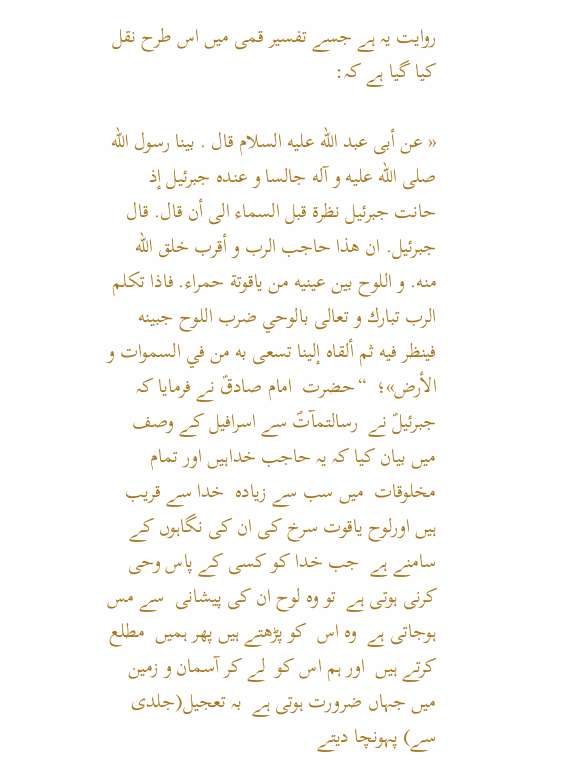روایت یہ ہے جسے تفسیر قمی میں اس طرح نقل کیا گیا ہے کہ:

« عن أبى عبد الله عليه السلام قال . بينا رسول الله صلى الله عليه و آله جالسا و عنده‌ جبرئيل إذ حانت جبرئيل نظرة قبل السماء الى أن قال. قال جبرئيل. ان هذا حاجب الرب و أقرب خلق الله منه. و اللوح بين عينيه من ياقوتة حمراء. فاذا تكلم الرب تبارك و تعالى بالوحي ضرب اللوح جبينه فينظر فيه ثم ألقاه إلينا تسعى به من في السموات و الأرض»؛  “حضرت  امام صادقؑ نے فرمایا کہ جبرئیلؑ نے  رسالتمآتؐ سے اسرافیل کے وصف میں بیان کیا کہ یہ حاجب خداہیں اور تمام مخلوقات  میں سب سے زیادہ  خدا سے قریب ہیں اورلوح یاقوت سرخ کی ان کی نگاہوں کے سامنے ہے  جب خدا کو کسی کے پاس وحی کرنی ہوتی ہے  تو وہ لوح ان کی پیشانی  سے مس ہوجاتی ہے  وہ اس  کو پڑھتے ہیں پھر ہمیں  مطلع کرتے ہیں  اور ہم اس کو  لے کر آسمان و زمین میں جہاں ضرورت ہوتی ہے  بہ تعجیل(جلدی سے) پہونچا دیتے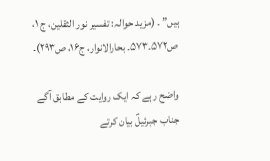ہیں” ۔ (مزید حوالہ: تفسیر نور الثقلین، ج ۱، ص۵۷۲۔۵۷۳۔ بحارالانوار، ج۱۶، ص۲۹۳)۔

واضح رہے کہ ایک روایت کے مطابق آگے جناب جبرئیلؑ بیان کرتے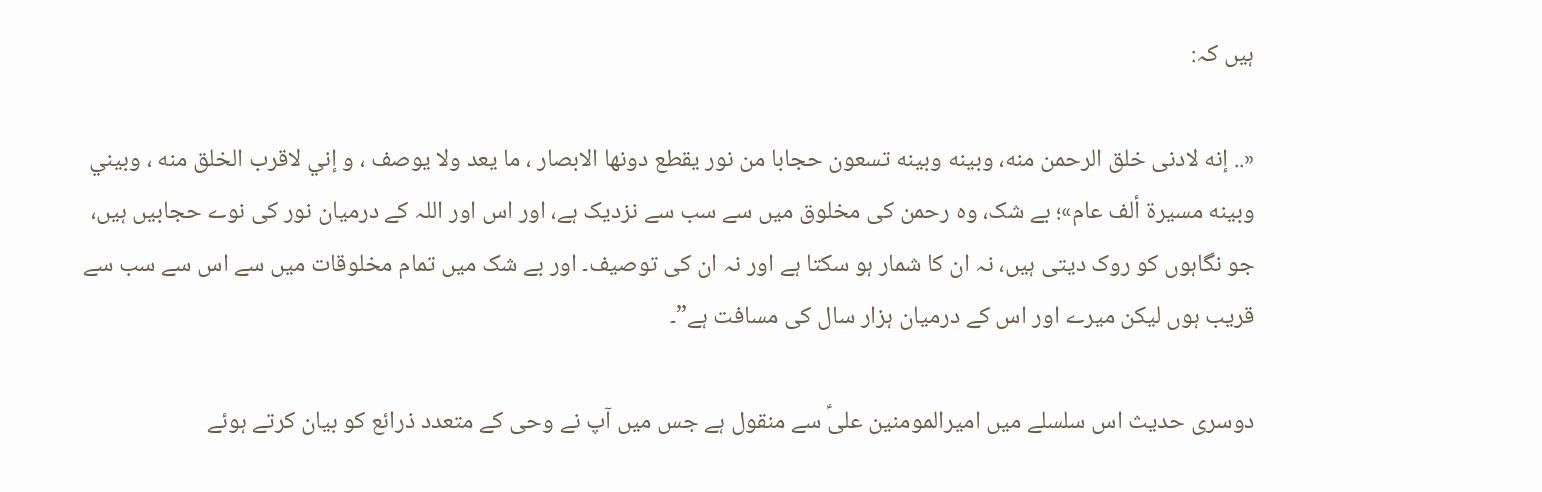ہیں کہ:

«.. إنه لادنى خلق الرحمن منه، وبينه وبينه تسعون حجابا من نور يقطع دونها الابصار ، ما يعد ولا يوصف ، و إني لاقرب الخلق منه ، وبيني وبينه مسيرة ألف عام»؛ بے شک، وہ رحمن کی مخلوق میں سے سب سے نزدیک ہے، اور اس اور اللہ کے درمیان نور کی نوے حجابیں ہیں، جو نگاہوں کو روک دیتی ہیں، نہ ان کا شمار ہو سکتا ہے اور نہ ان کی توصیف۔ اور بے شک میں تمام مخلوقات میں سے اس سے سب سے قریب ہوں لیکن میرے اور اس کے درمیان ہزار سال کی مسافت ہے”۔

دوسری حدیث اس سلسلے میں امیرالمومنین علیؑ سے منقول ہے جس میں آپ نے وحی کے متعدد ذرائع کو بیان کرتے ہوئے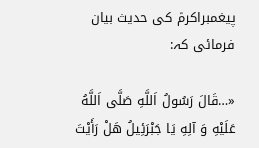پیغمبراکرمؐ کی حدیث بیان فرمائی کہ:

«…قَالَ رَسُولُ اَللَّهِ صَلَّى اَللَّهُ عَلَيْهِ وَ آلِهِ يَا جَبْرَئِيلُ هَلْ رَأَيْتَ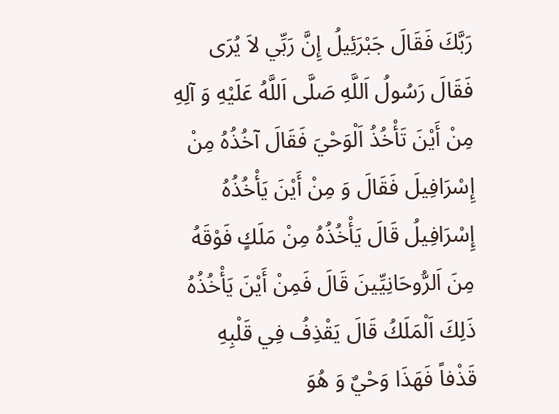رَبَّكَ فَقَالَ جَبْرَئِيلُ إِنَّ رَبِّي لاَ يُرَى فَقَالَ رَسُولُ اَللَّهِ صَلَّى اَللَّهُ عَلَيْهِ وَ آلِهِ مِنْ أَيْنَ تَأْخُذُ اَلْوَحْيَ فَقَالَ آخُذُهُ مِنْ إِسْرَافِيلَ فَقَالَ وَ مِنْ أَيْنَ يَأْخُذُهُ إِسْرَافِيلُ قَالَ يَأْخُذُهُ مِنْ مَلَكٍ فَوْقَهُ مِنَ اَلرُّوحَانِيِّينَ قَالَ فَمِنْ أَيْنَ يَأْخُذُهُ ذَلِكَ اَلْمَلَكُ قَالَ يَقْذِفُ فِي قَلْبِهِ قَذْفاً فَهَذَا وَحْيٌ وَ هُوَ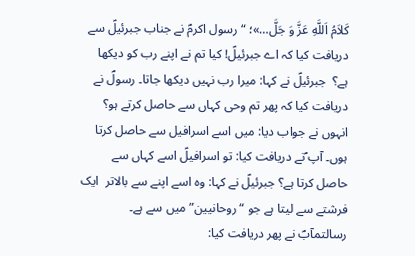كَلاَمُ اَللَّهِ عَزَّ وَ جَلَّ…»؛ “رسول اکرمؐ نے جناب جبرئیلؑ سے دریافت کیا کہ اے جبرئیلؑ! کیا تم نے اپنے رب کو دیکھا ہے؟  جبرئیلؑ نے کہا: میرا رب نہیں دیکھا جاتا۔ رسولؐ نے دریافت کیا کہ پھر تم وحی کہاں سے حاصل کرتے ہو؟ انہوں نے جواب دیا: میں اسے اسرافیل سے حاصل کرتا ہوں۔ آپ ؐنے دریافت کیا: تو اسرافیلؑ اسے کہاں سے حاصل کرتا ہے؟ جبرئیلؑ نے کہا: وہ اسے اپنے سے بالاتر  ایک فرشتے سے لیتا ہے جو “روحانیین” میں سے ہے۔ رسالتمآبؐ نے پھر دریافت کیا: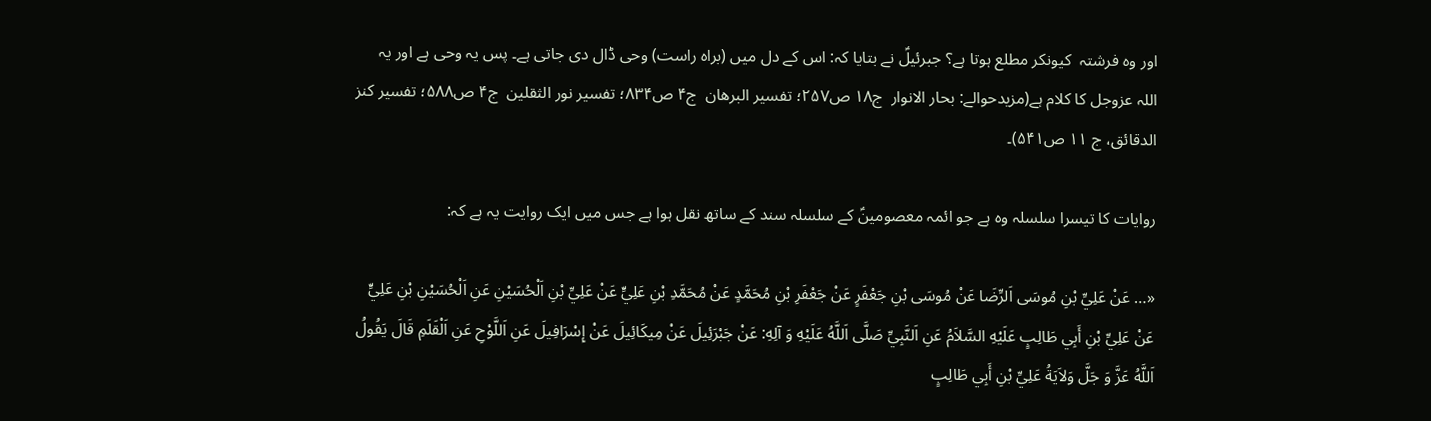اور وہ فرشتہ  کیونکر مطلع ہوتا ہے؟ جبرئیلؑ نے بتایا کہ: اس کے دل میں (براہ راست) وحی ڈال دی جاتی ہے۔ پس یہ وحی ہے اور یہ اللہ عزوجل کا کلام ہے(مزیدحوالے: بحار الانوار  ج۱۸ ص۲۵۷؛ تفسیر البرهان  ج۴ ص۸۳۴؛ تفسير نور الثقلين  ج۴ ص۵۸۸؛ تفسير كنز الدقائق، ج ۱۱ ص۵۴۱)۔

روایات کا تیسرا سلسلہ وہ ہے جو ائمہ معصومینؑ کے سلسلہ سند کے ساتھ نقل ہوا ہے جس میں ایک روایت یہ ہے کہ:

«… عَنْ عَلِيِّ بْنِ مُوسَى اَلرِّضَا عَنْ مُوسَى بْنِ جَعْفَرٍ عَنْ جَعْفَرِ بْنِ مُحَمَّدٍ عَنْ مُحَمَّدِ بْنِ عَلِيٍّ عَنْ عَلِيِّ بْنِ اَلْحُسَيْنِ عَنِ اَلْحُسَيْنِ بْنِ عَلِيٍّ عَنْ عَلِيِّ بْنِ أَبِي طَالِبٍ عَلَيْهِ السَّلاَمُ عَنِ اَلنَّبِيِّ صَلَّى اَللَّهُ عَلَيْهِ وَ آلِهِ: عَنْ جَبْرَئِيلَ عَنْ مِيكَائِيلَ عَنْ إِسْرَافِيلَ عَنِ اَللَّوْحِ عَنِ اَلْقَلَمِ قَالَ يَقُولُ اَللَّهُ عَزَّ وَ جَلَّ وَلاَيَةُ عَلِيِّ بْنِ أَبِي طَالِبٍ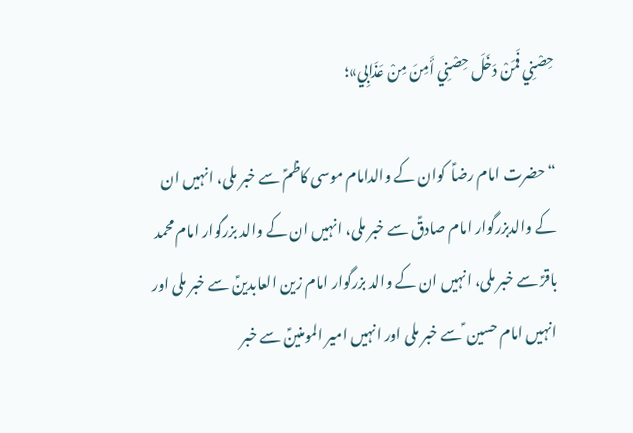حِصْنِي فَمَنْ دَخَلَ حِصْنِي أَمِنَ مِنْ عَذَابِي»؛

“حضرت امام رضاؑ  کوان کے والدامام موسی کاظمؑ سے خبر ملی، انہیں ان کے والدبزرگوار امام صادقؑ سے خبر ملی، انہیں ان کے والد بزرگوار امام محمد باقرؑ سے خبر ملی، انہیں ان کے والد بزرگوار امام زین العابدینؑ سے خبر ملی اور انہیں امام حسین ؑ سے خبر ملی اور انہیں امیر المومنینؑ سے خبر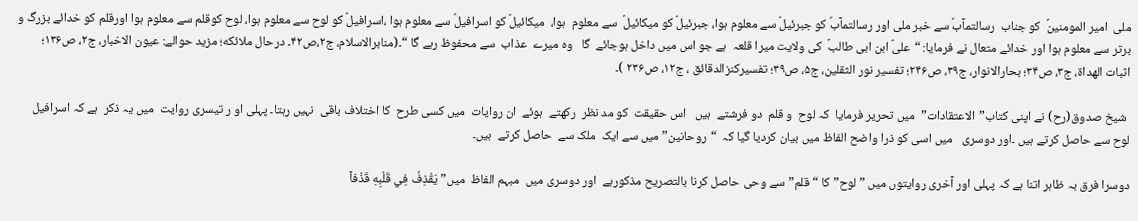ملی  امیر المومنینؑ  کو جناب  رسالتمآبؐ سے خبر ملی اور رسالتمآبؐ کو جبرئیلؑ سے معلوم ہوا، جبرئیلؑ کو میکائیلؑ  سے معلوم  ہوا،  میکائیلؑ کو اسرافیلؑ سے معلوم ہوا ،اسرافیلؑ کو لوح سے معلوم ہوا، لوح کوقلم سے معلوم ہوا اورقلم کو خدائے بزرگ و برتر سے معلوم ہوا اور خدائے متعال نے فرمایا: “علیؑ ابن ابی طالبؑ  کی ولایت میرا قلعہ  ہے جو اس میں داخل ہوجائے  گا   وہ میرے  عذاب  سے محفوظ رہے گا “۔(منابرالاسلام، ج۲،ص۴۲۔ درحال ملائکه؛ مزید حوالے: عيون الاخبار، ج۲، ص۱۳۶؛ اثبات الهداة، ج۳، ص۳۴؛ بحارالانوار، ج۳۹، ص۲۴۶؛ تفسير نور الثقلين، ج۵، ص۳۹؛ تفسيركنزالدقائق ، ج۱۲، ص۲۳۶ )۔

 شیخ صدوق(رح) نے اپنی کتاب”الاعتقادات”  میں تحریر فرمایا  کہ لوح  و قلم  دو فرشتے  ہیں   اس حقیقت  کو مد نظر  رکھتے  ہوئے  ان روایات  میں کسی طرح  کا اختلاف باقی  نہیں رہتا۔ پہلی او ر تیسری روایت  میں یہ ذکر  ہے کہ اسرافیل لوح سے حاصل کرتے ہیں ۔اور دوسری   میں اسی کو ذرا واضح الفاظ میں بیان کردیا گیا کہ  “روحانین” میں سے ایک  ملک سے  حاصل کرتے  ہیں۔

دوسرا فرق بہ ظاہر اتنا ہے کہ پہلی اور آخری روایتوں میں ” لوح”کا “قلم”سے وحی حاصل کرنا بالتصریح مذکورہے  اور دوسری میں  مبہم الفاظ  میں” يَقْذِفُ فِي قَلْبِهِ قَذْفاً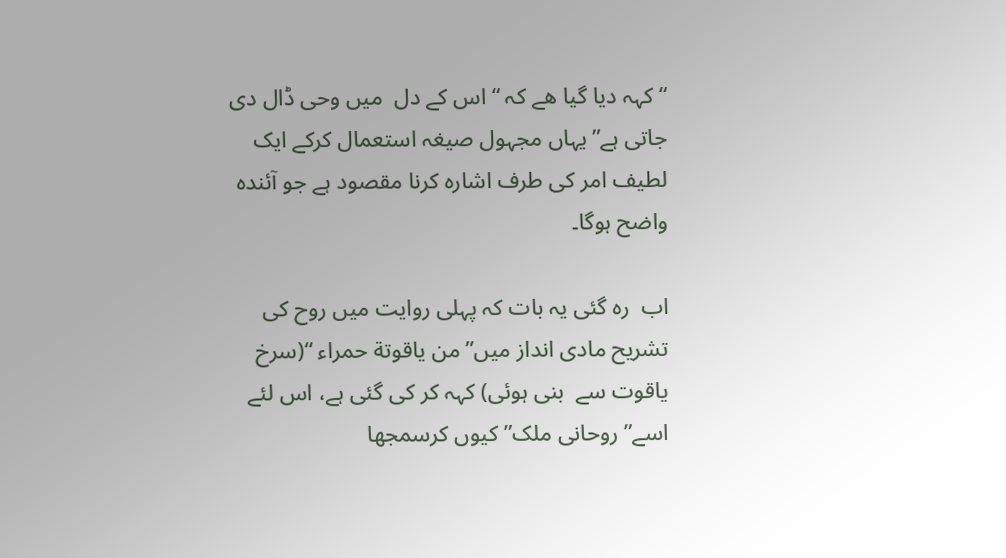“کہہ دیا گیا هے کہ “اس کے دل  میں وحی ڈال دی  جاتی ہے”یہاں مجہول صیغہ استعمال کرکے ایک لطیف امر کی طرف اشارہ کرنا مقصود ہے جو آئندہ واضح ہوگا۔

اب  رہ گئی یہ بات کہ پہلی روایت میں روح کی تشریح مادی انداز میں” من ياقوتة حمراء “(سرخ یاقوت سے  بنی ہوئی) کہہ کر کی گئی ہے، اس لئے اسے” روحانی ملک” کیوں کرسمجھا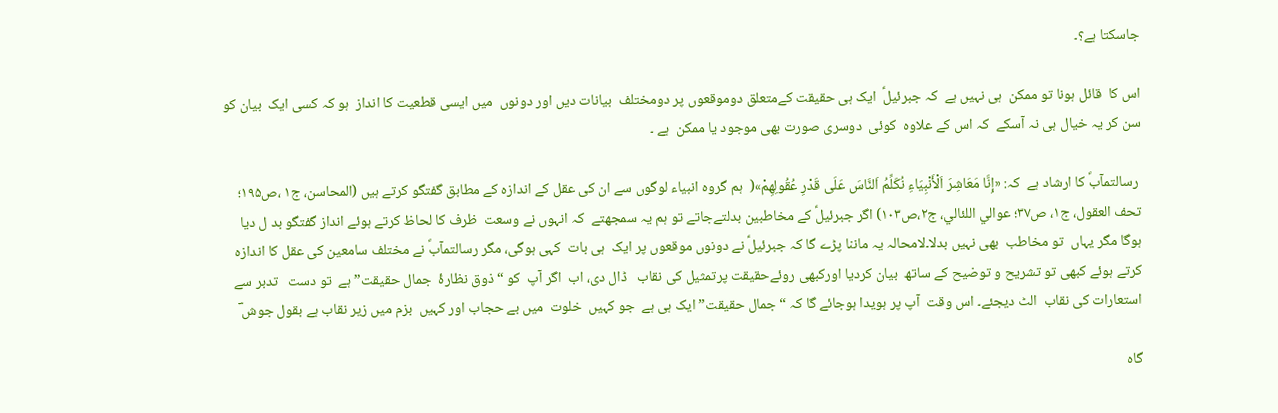جاسکتا ہے؟۔

اس کا  قائل ہونا تو ممکن  ہی نہیں ہے  کہ جبرئیلؑ  ایک ہی حقیقت کےمتعلق دوموقعوں پر دومختلف  بیانات دیں اور دونوں  میں ایسی قطعیت کا انداز  ہو کہ کسی ایک  بیان کو سن کر یہ خیال ہی نہ آسکے  کہ اس کے علاوہ  کوئی  دوسری صورت بھی موجود یا ممکن  ہے ۔

 رسالتمآبؐ کا ارشاد ہے  کہ: «إِنَّا مَعَاشِرَ اَلْأَنْبِيَاءِ نُكَلِّمُ اَلنَّاسَ عَلَى قَدْرِ عُقُولِهِمْ»(  ہم گروہ انبیاء لوگوں سے ان کی عقل کے اندازہ کے مطابق گفتگو کرتے ہیں (المحاسن، ج۱ ،ص۱۹۵؛ تحف العقول، ج۱، ص۳۷؛ عوالي اللئالي، ج۲،ص۱۰۳) اگر جبرئیلؑ کے مخاطبین بدلتےجاتے تو ہم یہ سمجھتے  کہ انہوں نے وسعت  ظرف کا لحاظ کرتے ہوئے انداز گفتگو بد ل دیا  ہوگا مگر یہاں  تو مخاطب  بھی نہیں بدلا۔لامحالہ یہ ماننا پڑے گا کہ جبرئیلؑ نے دونوں موقعوں پر ایک  ہی بات  کہی ہوگی، مگر رسالتمآبؐ نے مختلف سامعین کی عقل کا اندازہ کرتے ہوئے کبھی تو تشریح و توضیح کے ساتھ  بیان کردیا اورکبھی روئےحقیقت پرتمثیل کی نقاب   ڈال دی، اب  اگر آپ  کو “ذوق نظارۂ  جمال حقیقت” ہے  تو دست   تدبر سے استعارات کی نقاب  الٹ دیجئے۔ اس وقت  آپ پر ہویدا ہوجائے گا کہ “جمال حقیقت” ایک ہی ہے  جو کہیں  خلوت  میں بے حجاب اور کہیں  بزم میں زیر نقاب ہے بقول جوش ؔ

گاه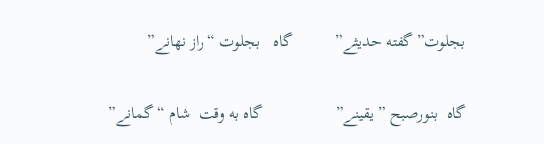بجلوت”گفته حدیثے”          گاه   بجلوت “راز نهانے”

گاه  بنورصبح ” یقینے”                 گاه به وقت  شام “گمانے”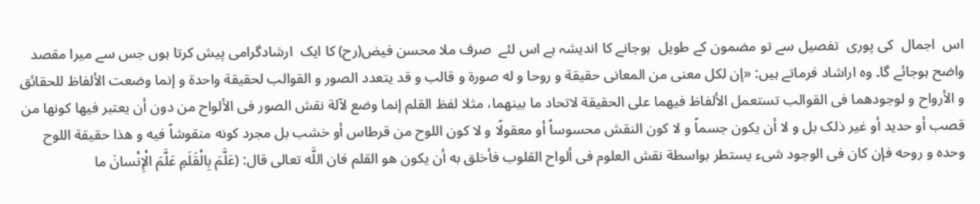اس  اجمال  کی پوری  تفصیل سے تو مضمون کے طویل  ہوجانے کا اندیشہ ہے اس لئے  صرف ملا محسن فیض(رح) کا ایک  ارشادگرامی پیش کرتا ہوں جس سے میرا مقصد واضح ہوجائے گا۔ وہ اراشاد فرماتے ہیں: «إن لکل معنى من المعانی حقیقة و روحا و له صورة و قالب و قد یتعدد الصور و القوالب لحقیقة واحدة و إنما وضعت الألفاظ للحقائق و الأرواح و لوجودهما فی القوالب تستعمل الألفاظ فیهما على الحقیقة لاتحاد ما بینهما، مثلا لفظ القلم إنما وضع لآلة نقش الصور فی الألواح من دون أن یعتبر فیها کونها من قصب أو حدید أو غیر ذلک بل و لا أن یکون جسماً و لا کون النقش محسوساً أو معقولًا و لا کون اللوح من قرطاس أو خشب بل مجرد کونه منقوشاً فیه و هذا حقیقة اللوح وحده و روحه فإن کان فی الوجود شیء یستطر بواسطة نقش العلوم فی ألواح القلوب فأخلق به أن یکون هو القلم فان اللَّه تعالى قال: (عَلَّمَ بِالْقَلَمِ عَلَّمَ الْإِنْسانَ ما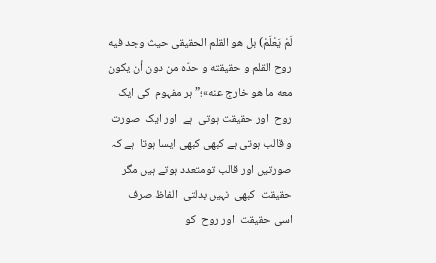لَمْ یَعْلَمْ) بل هو القلم الحقیقی حیث وجد فیه روح القلم و حقیقته و حدّه من دون أن یکون معه ما هو خارج عنه»؛” ہر مفہوم  کی ایک  روح  اور حقیقت ہوتی  ہے  اور ایک  صورت و قالب ہوتی ہے کبھی کبھی ایسا ہوتا  ہے کہ صورتیں اور قالب تومتعدد ہوتے ہیں مگر حقیقت  کبھی  نہیں بدلتی  الفاظ صرف  اسی حقیقت  اور روح  کو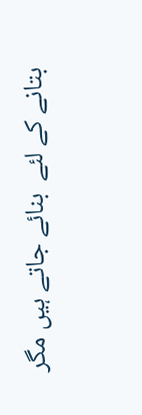بتانے کے لئے  بنائے جاتے ہیں مگر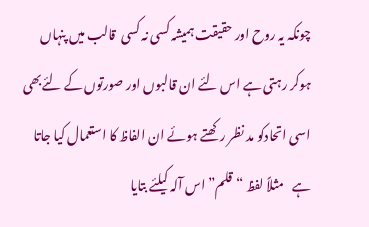چونکہ یہ روح اور حقیقت ہمیشہ کسی نہ کسی  قالب میں پنہاں ہوکر رہتی ہے اس لئے ان قالبوں اور صورتوں کے لئےبھی اسی اتحادکو مد نظر رکھتے ہوئے ان الفاظ کا استعمال کیا جاتا ہے   مثلاً لفظ “قلم” اس آلہ کیلئے بتایا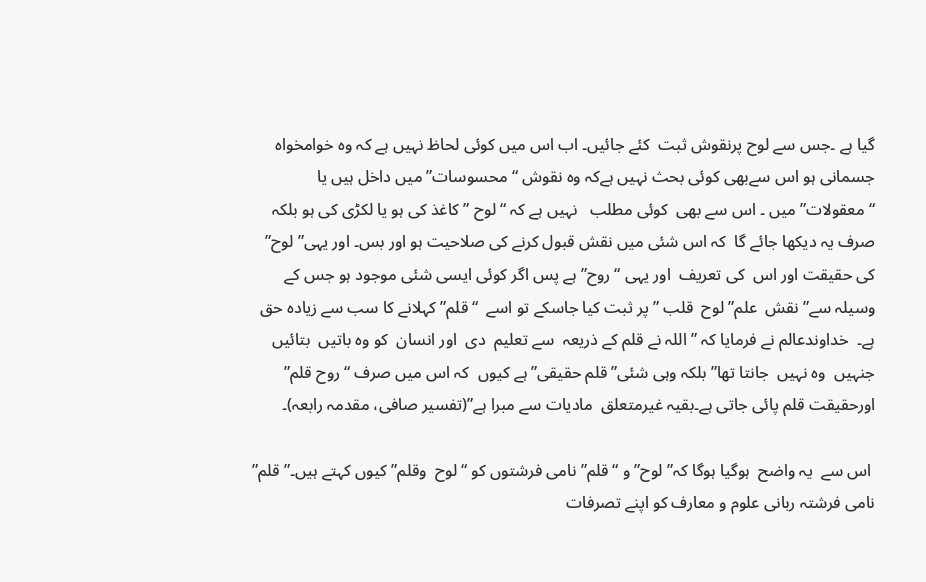گیا ہے ۔جس سے لوح پرنقوش ثبت  کئے جائیں۔ اب اس میں کوئی لحاظ نہیں ہے کہ وہ خوامخواہ جسمانی ہو اس سےبھی کوئی بحث نہیں ہےکہ وہ نقوش “محسوسات” میں داخل ہیں یا “معقولات” میں ۔ اس سے بھی  کوئی مطلب   نہیں ہے کہ “لوح ” کاغذ کی ہو یا لکڑی کی ہو بلکہ صرف یہ دیکھا جائے گا  کہ اس شئی میں نقش قبول کرنے کی صلاحیت ہو اور بس۔ اور یہی”لوح” کی حقیقت اور اس  کی تعریف  اور یہی “روح”ہے پس اگر کوئی ایسی شئی موجود ہو جس کے وسیلہ سے”نقش  علم” لوح  قلب ” پر ثبت کیا جاسکے تو اسے  “قلم” کہلانے کا سب سے زیادہ حق ہے۔  خداوندعالم نے فرمایا کہ ” اللہ نے قلم کے ذریعہ  سے تعلیم  دی  اور انسان  کو وہ باتیں  بتائیں  جنہیں  وہ نہیں  جانتا تھا” بلکہ وہی شئی”قلم حقیقی” ہے کیوں  کہ اس میں صرف “روح قلم” اورحقیقت قلم پائی جاتی ہے۔بقیہ غیرمتعلق  مادیات سے مبرا ہے”(تفسیر صافی، مقدمہ رابعہ)۔

 اس سے  یہ واضح  ہوگیا ہوگا کہ”لوح” و “قلم” نامی فرشتوں کو “لوح  وقلم” کیوں کہتے ہیں۔”قلم” نامی فرشتہ ربانی علوم و معارف کو اپنے تصرفات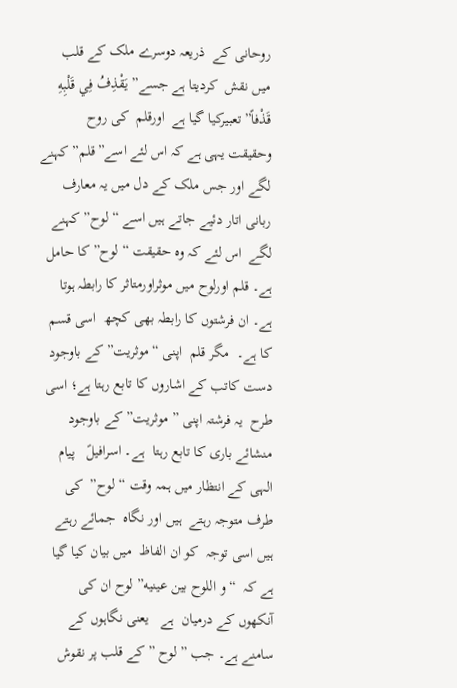روحانی کے  ذریعہ دوسرے ملک کے قلب  میں نقش  کردیتا ہے جسے” يَقْذِفُ فِي قَلْبِهِ قَذْفاً”تعبیرکیا گیا ہے  اورقلم  کی روح  وحقیقت یہی ہے کہ اس لئے اسے”قلم” کہنے لگے اور جس ملک کے دل میں یہ معارف ربانی اتار دئیے جاتے ہیں اسے “لوح” کہنے لگے  اس لئے کہ وہ حقیقت “لوح” کا حامل ہے۔ قلم اورلوح میں موثراورمتاثر کا رابطہ ہوتا ہے۔ ان فرشتوں کا رابطہ بھی کچھ  اسی قسم  کا ہے۔  مگر قلم  اپنی “موثریت” کے باوجود دست کاتب کے اشاروں کا تابع رہتا ہے؛ اسی طرح  یہ فرشتہ اپنی ” موثریت” کے باوجود منشائے باری کا تابع رہتا  ہے۔ اسرافیلؑ   پیام  الہی کے انتظار میں ہمہ وقت “لوح”  کی طرف متوجہ رہتے  ہیں اور نگاہ  جمائے رہتے ہیں اسی توجہ  کو ان الفاظ  میں بیان کیا گیا ہے کہ  “و اللوح بين عينيه” لوح ان کی آنکھوں کے درمیان  ہے   یعنی نگاہوں کے سامنے ہے۔ جب ” لوح ” کے قلب پر نقوش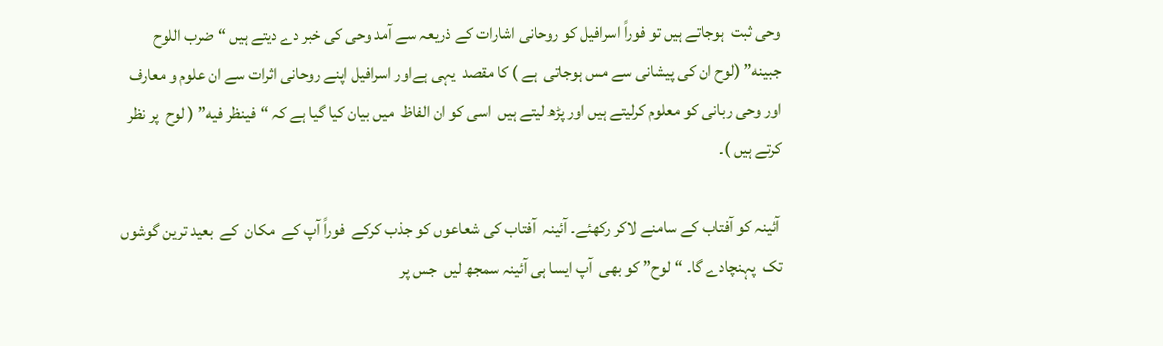وحی ثبت  ہوجاتے ہیں تو فوراً اسرافیل کو روحانی اشارات کے ذریعہ سے آمد وحی کی خبر دے دیتے ہیں “ضرب اللوح جبينه” (لوح ان کی پیشانی سے مس ہوجاتی  ہے ) کا مقصد  یہی ہےاور اسرافیل اپنے روحانی اثرات سے ان علوم و معارف اور وحی ربانی کو معلوم کرلیتے ہیں اور پڑھ لیتے ہیں  اسی کو ان الفاظ  میں بیان کیا گیا ہے کہ “فينظر فيه” ( لوح  پر نظر کرتے ہیں )۔

 آئینہ کو آفتاب کے سامنے لاکر رکھئے۔ آئینہ  آفتاب کی شعاعوں کو جذب کرکے  فوراً آپ کے  مکان  کے  بعید ترین گوشوں  تک  پہنچادے گا۔ “لوح” کو بھی  آپ ایسا ہی آئینہ سمجھ لیں  جس پر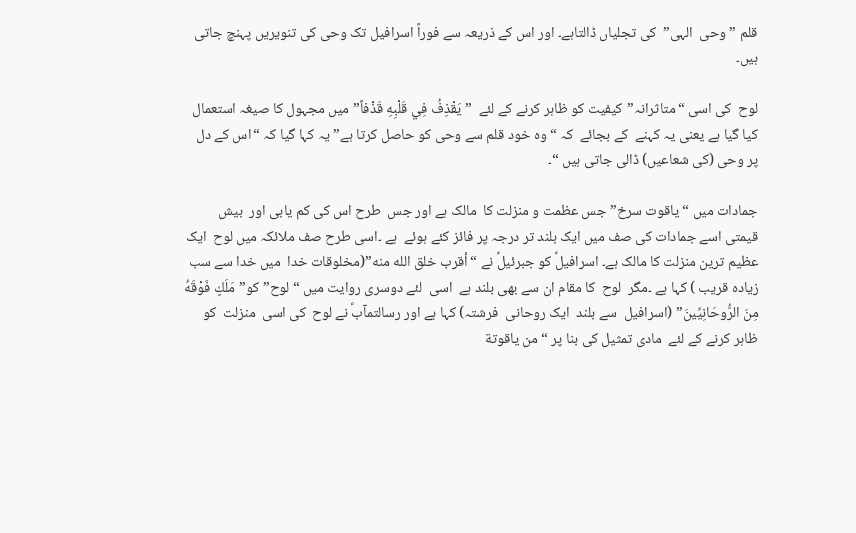قلم ” وحی  الہی”  کی تجلیاں ڈالتاہے۔ اور اس کے ذریعہ سے فوراً اسرافیل تک وحی کی تنویریں پہنچ جاتی ہیں۔

لوح  کی اسی “متاثرانہ”کیفیت کو ظاہر کرنے کے لئے  ” يَقْذِفُ فِي قَلْبِهِ قَذْفاً” میں مجہول کا صیغہ استعمال  کیا گیا ہے یعنی یہ کہنے  کے بجائے  کہ “وہ خود قلم سے وحی کو حاصل کرتا ہے” یہ کہا گیا کہ “اس کے دل پر وحی (کی شعاعیں) ڈالی جاتی ہیں “۔

جمادات میں “یاقوت سرخ” جس عظمت و منزلت کا  مالک ہے اور جس  طرح اس کی کم یابی اور  بیش قیمتی اسے جمادات کی صف میں ایک بلند تر درجہ پر فائز کئے ہوئے  ہے ۔اسی طرح صف ملائکہ میں لوح  ایک عظیم ترین منزلت کا مالک ہے۔ اسرافیلؑ کو جبرئیلؑ نے “أقرب خلق الله منه”(مخلوقات خدا  میں خدا سے سب زیادہ قریب ) کہا ہے ۔مگر  لوح  کا مقام ان سے بھی بلند ہے  اسی  لئے دوسری روایت میں “لوح” کو”مَلَكٍ فَوْقَهُ مِنَ الرُّوحَانِيِّينَ” (اسرافیل  سے بلند  ایک روحانی  فرشتہ) کہا ہے اور رسالتمآبؐ نے لوح  کی اسی  منزلت  کو ظاہر کرنے کے لئے  مادی تمثیل کی بنا پر “من ياقوتة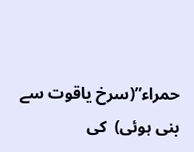حمراء”(سرخ یاقوت سے بنی ہوئی)  کی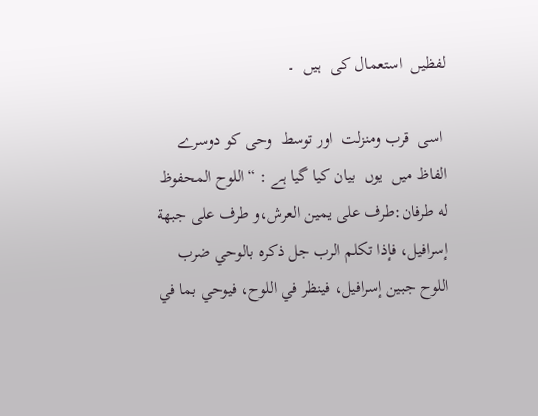لفظیں  استعمال کی  ہیں  ۔

 اسی  قرب ومنزلت  اور توسط  وحی کو دوسرے الفاظ میں  یوں  بیان کیا گیا ہے : “اللوح المحفوظ له طرفان:طرف على يمين العرش،و طرف على جبهة  إسرافيل، فإذا تكلم الرب جل ذكره بالوحي ضرب اللوح جبين إسرافيل، فينظر في اللوح، فيوحي بما في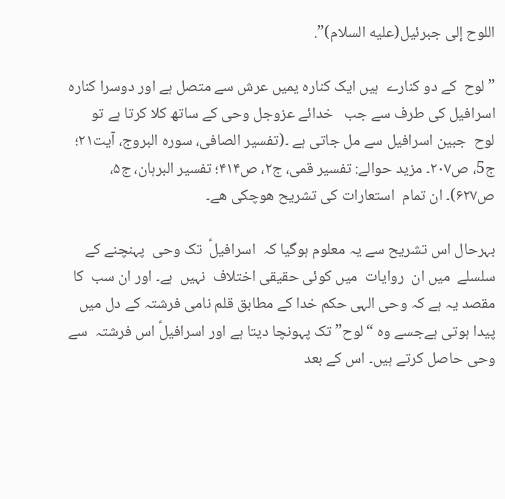اللوح إلى جبرئيل(عليه السلام)”.

” لوح  کے دو کنارے  ہیں ایک کنارہ یمیں عرش سے متصل ہے اور دوسرا کنارہ اسرافیل کی طرف سے جب   خدائے عزوجل وحی کے ساتھ کلا کرتا ہے تو لوح  جبین اسرافیل سے مل جاتی ہے ۔(تفسیر الصافی، سورہ البروج، آیت۲۱؛ ج5، ص۲۰۷۔ مزید حوالے: تفسیر قمی، ج۲، ص۴۱۴؛ تفسیر البرہان، ج۵، ص۶۲۷)۔ ان تمام  استعارات کی تشریح هوچکی هے۔

بہرحال اس تشریح سے یہ معلوم ہوگیا کہ  اسرافیلؑ  تک وحی  پہنچنے کے سلسلے  میں ان  روایات  میں کوئی حقیقی اختلاف  نہیں  ہے۔ اور ان سب  کا  مقصد یہ ہے کہ وحی الہی حکم خدا کے مطابق قلم نامی فرشتہ کے دل میں پیدا ہوتی ہےجسے وہ “لوح” تک پہونچا دیتا ہے اور اسرافیلؑ اس فرشتہ  سے وحی حاصل کرتے ہیں۔ اس کے بعد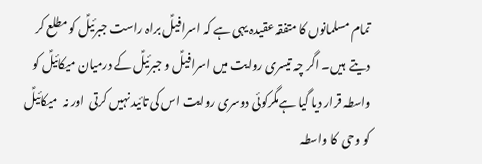تمام مسلمانوں کا متفقہ عقیدہ یہی ہے کہ اسرافیلؑ براہ راست جبرئیلؑ کو مطلع کر دیتے  ہیں۔ اگر چہ تیسری روایت میں اسرافیلؑ و جبرئیلؑ کے درمیان میکائیلؑ کو واسطہ قرار دیا گیا ہےمگرکوئی دوسری روایت اس کی تائید نہیں کرتی  اور نہ  میکائیلؑ کو وحی  کا واسطہ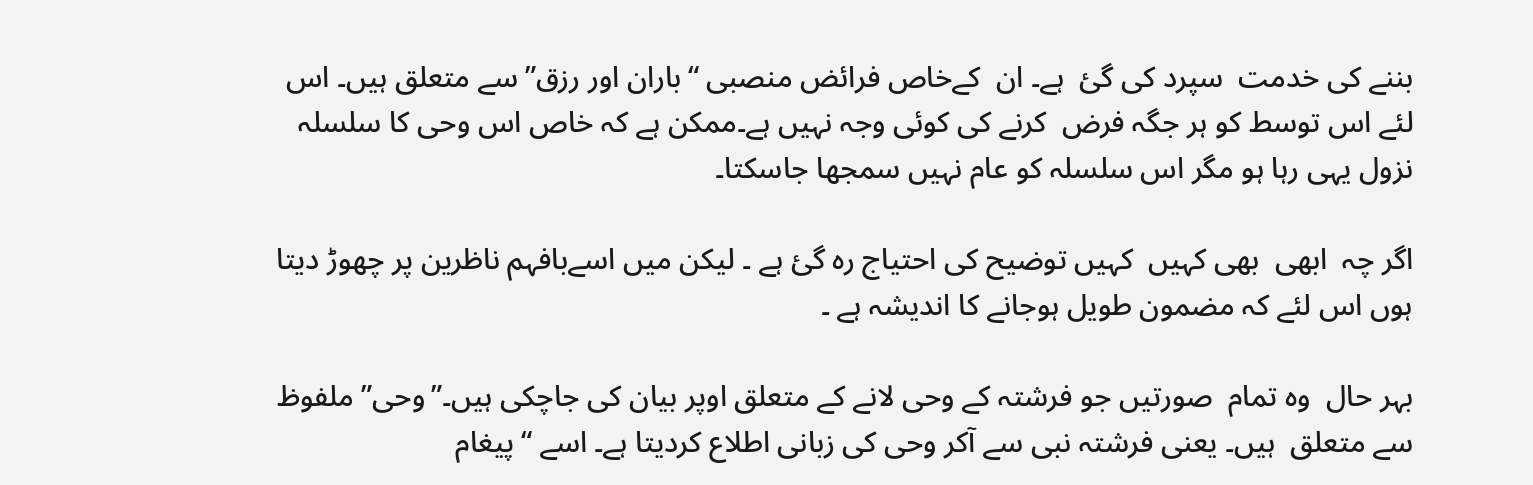بننے کی خدمت  سپرد کی گئ  ہے۔ ان  کےخاص فرائض منصبی “باران اور رزق” سے متعلق ہیں۔ اس لئے اس توسط کو ہر جگہ فرض  کرنے کی کوئی وجہ نہیں ہے۔ممکن ہے کہ خاص اس وحی کا سلسلہ نزول یہی رہا ہو مگر اس سلسلہ کو عام نہیں سمجھا جاسکتا۔

اگر چہ  ابھی  بھی کہیں  کہیں توضیح کی احتیاج رہ گئ ہے ۔ لیکن میں اسےبافہم ناظرین پر چھوڑ دیتا ہوں اس لئے کہ مضمون طویل ہوجانے کا اندیشہ ہے ۔

بہر حال  وہ تمام  صورتیں جو فرشتہ کے وحی لانے کے متعلق اوپر بیان کی جاچکی ہیں۔”وحی” ملفوظ سے متعلق  ہیں۔ یعنی فرشتہ نبی سے آکر وحی کی زبانی اطلاع کردیتا ہے۔ اسے “پیغام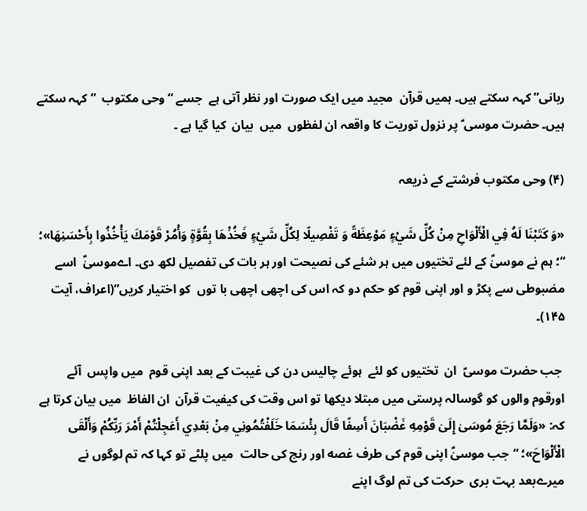ربانی” کہہ سکتے ہیں۔ ہمیں قرآن  مجید میں ایک صورت اور نظر آتی ہے  جسے “وحی مکتوب  ” کہہ سکتے ہیں۔ حضرت موسی ؑ پر نزول توریت کا واقعہ ان لفظوں  میں  بیان  کیا گیا ہے ۔

(۴) وحی مکتوب فرشتے کے ذریعہ

«وَ كَتَبْنَا لَهُ فِي الْأَلْوَاحِ مِنْ كُلِّ شَيْءٍ مَوْعِظَةً وَ تَفْصِيلًا لِكُلِّ شَيْءٍ فَخُذْهَا بِقُوَّةٍ وَأْمُرْ قَوْمَكَ يَأْخُذُوا بِأَحْسَنِهَا»؛ “؛ ہم نے موسیٰؑ کے لئے تختیوں میں ہر شئے کی نصیحت اور ہر بات کی تفصیل لکھ دی۔ اےموسیٰؑ  اسے مضبوطی سے پکڑ و اور اپنی قوم کو حکم دو کہ اس کی اچھی اچھی با توں  کو اختیار کریں”(اعراف، آیت ۱۴۵)۔

 جب حضرت موسیؑ  ان  تختیوں کو لئے  ہوئے چالیس دن کی غیبت کے بعد اپنی قوم  میں واپس  آئے اورقوم والوں کو گوسالہ پرستی میں مبتلا دیکھا تو اس وقت کی کیفیت قرآن  ان الفاظ  میں بیان کرتا ہے  کہ: «وَلَمَّا رَجَعَ مُوسَىٰ إِلَىٰ قَوْمِهِ غَضْبَانَ أَسِفًا قَالَ بِئْسَمَا خَلَفْتُمُونِي مِنْ بَعْدِي أَعَجِلْتُمْ أَمْرَ رَبِّكُمْ وَأَلْقَى الْأَلْوَاحَ»؛ “جب موسیٰؑ اپنی قوم کی طرف غصه اور رنج کی حالت  میں پلٹے تو کہا کہ تم لوگوں نے  میرےبعد بہت بری  حرکت کی تم لوگ اپنے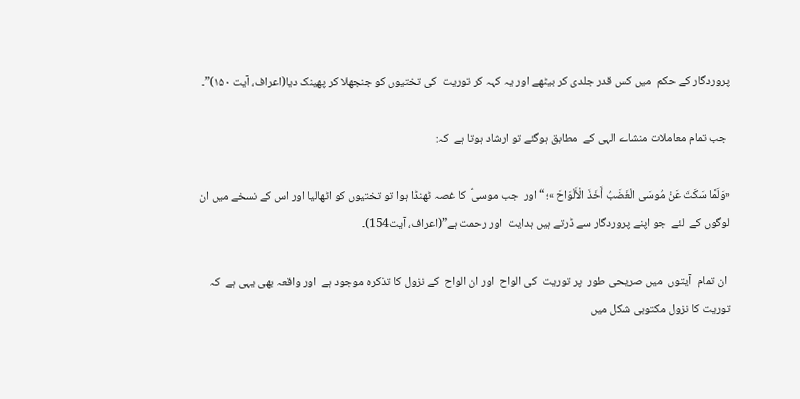پروردگار کے حکم  میں کس قدر جلدی کر بیٹھے اور یہ کہہ کر توریت  کی تختیوں کو جنجھلا کر پھینک دیا(اعراف، آیت ۱۵۰)”۔

 جب تمام معاملات منشاے الہی کے  مطابق ہوگئے تو ارشاد ہوتا ہے  کہ:

«وَلَمَّا سَكَتَ عَنْ مُوسَى الْغَضَبُ أَخَذَ الْأَلْوَاحَ »؛ “اور  جب موسیؑ  کا غصہ ٹھنڈا ہوا تو تختیوں کو اٹھالیا اور اس کے نسخے میں ان  لوگوں کے  لئے  جو اپنے پروردگار سے ڈرتے ہیں ہدایت  اور رحمت ہے”(اعراف، آیت154)۔

 ان تمام  آیتوں  میں صریحی طور  پر توریت  کی الواح  اور ان الواح  کے نزول کا تذکرہ موجود ہے  اور واقعہ بھی یہی ہے  کہ توریت کا نزول مکتوبی شکل میں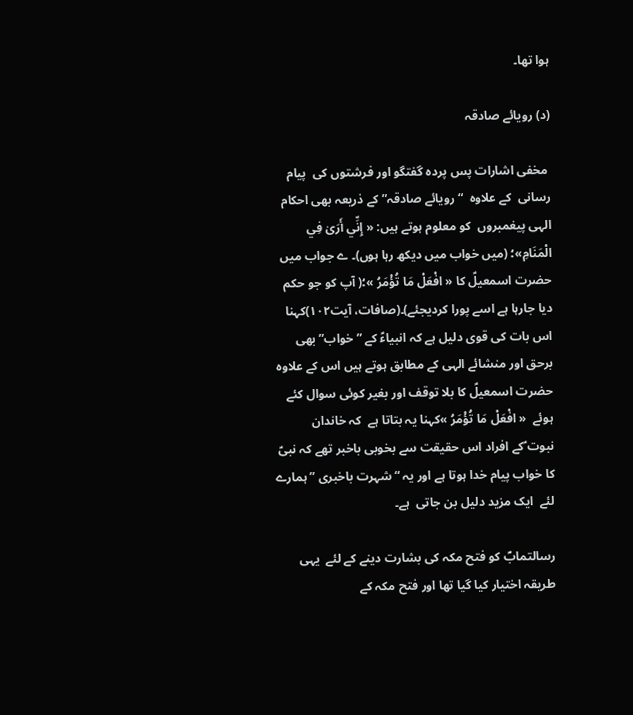ہوا تھا۔

(د) رویائے صادقہ

 مخفی اشارات پس پردہ گفتگو اور فرشتوں کی  پیام  رسانی  کے علاوہ  “رویائے صادقہ” کے ذریعہ بھی احکام  الہی پیغمبروں  کو معلوم ہوتے ہیں: « إِنِّي أَرَىٰ فِي الْمَنَامِ»؛ (میں خواب میں دیکھ رہا ہوں)۔ ے جواب میں حضرت اسمعیلؑ کا « افْعَلْ مَا تُؤْمَرُ »؛( آپ کو جو حکم  دیا جارہا ہے اسے پورا کردیجئے)۔(صافات، آیت۱۰۲)کہنا اس بات کی قوی دلیل ہے کہ انبیاءؑ کے ” خواب” بھی برحق اور منشائے الہی کے مطابق ہوتے ہیں اس کے علاوہ  حضرت اسمعیلؑ کا بلا توقف اور بغیر کوئی سوال کئے  ہوئے  « افْعَلْ مَا تُؤْمَرُ »کہنا یہ بتاتا ہے  کہ خاندان نبوت ؑکے افراد اس حقیقت سے بخوبی باخبر تھے کہ نبیؑ کا خواب پیام خدا ہوتا ہے اور یہ “شہرت باخبری ” ہمارے لئے  ایک مزید دلیل بن جاتی  ہے۔

رسالتمابؐ کو فتح مکہ کی بشارت دینے کے لئے  یہی طریقہ اختیار کیا گیا تھا اور فتح مکہ کے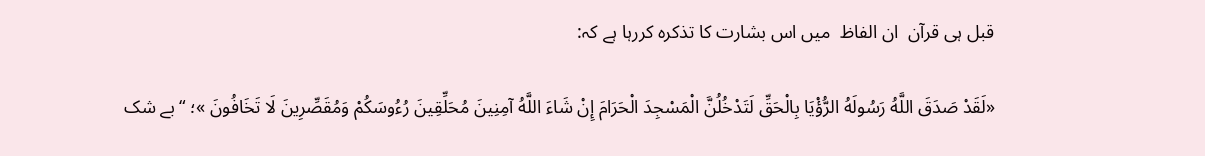قبل ہی قرآن  ان الفاظ  میں اس بشارت کا تذکرہ کررہا ہے کہ:

«لَقَدْ صَدَقَ اللَّهُ رَسُولَهُ الرُّؤْيَا بِالْحَقِّ لَتَدْخُلُنَّ الْمَسْجِدَ الْحَرَامَ إِنْ شَاءَ اللَّهُ آمِنِينَ مُحَلِّقِينَ رُءُوسَكُمْ وَمُقَصِّرِينَ لَا تَخَافُونَ »؛ “بے شک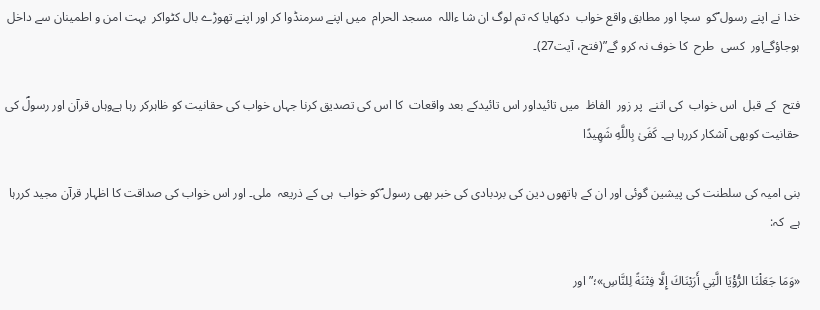خدا نے اپنے رسول ؐکو  سچا اور مطابق واقع خواب  دکھایا کہ تم لوگ ان شا ءاللہ  مسجد الحرام  میں اپنے سرمنڈوا کر اور اپنے تھوڑے بال کٹواکر  بہت امن و اطمینان سے داخل ہوجاؤگےاور  کسی  طرح  کا خوف نہ کرو گے”(فتح، آیت27)۔

فتح  کے قبل  اس خواب  کی اتنے  پر زور  الفاظ  میں تائیداور اس تائیدکے بعد واقعات  کا اس کی تصدیق کرنا جہاں خواب کی حقانیت کو ظاہرکر رہا ہےوہاں قرآن اور رسولؐ کی حقانیت کوبھی آشکار کررہا ہے۔ كَفَىٰ بِاللَّهِ شَهِيدًا

بنی امیہ کی سلطنت کی پیشین گوئی اور ان کے ہاتھوں دین کی بردبادی کی خبر بھی رسول ؐکو خواب  ہی کے ذریعہ  ملی۔ اور اس خواب کی صداقت کا اظہار قرآن مجید کررہا ہے  کہ:

«وَمَا جَعَلْنَا الرُّؤْيَا الَّتِي أَرَيْنَاكَ إِلَّا فِتْنَةً لِلنَّاسِ»؛” اور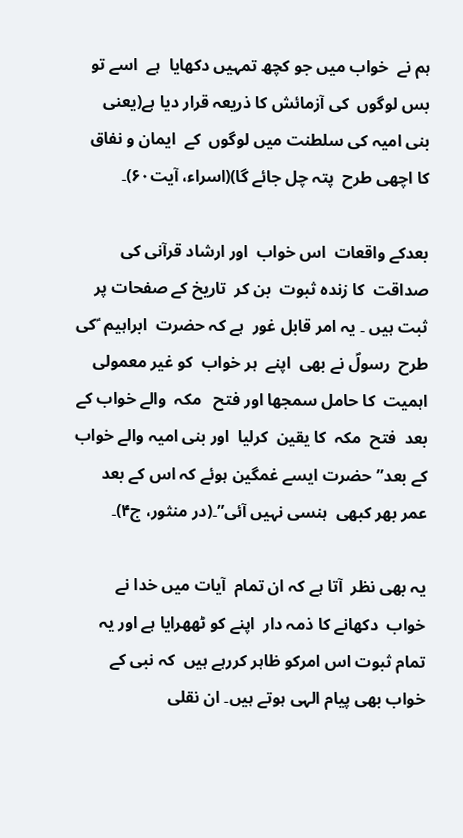ہم نے  خواب میں جو کچھ تمہیں دکھایا  ہے  اسے تو بس لوگوں  کی آزمائش کا ذریعہ قرار دیا ہے(یعنی بنی امیہ کی سلطنت میں لوگوں  کے  ایمان و نفاق کا اچھی طرح  پتہ چل جائے گا)(اسراء، آیت۶۰)۔

بعدکے واقعات  اس خواب  اور ارشاد قرآنی کی صداقت  کا زندہ ثبوت  بن کر  تاریخ کے صفحات پر ثبت ہیں ۔ یہ امر قابل غور  ہے کہ حضرت  ابراہیم  ؑکی طرح  رسولؐ نے بھی  اپنے  ہر خواب  کو غیر معمولی اہمیت  کا حامل سمجھا اور فتح   مکہ  والے خواب کے بعد  فتح  مکہ  کا یقین  کرلیا  اور بنی امیہ والے خواب کے بعد”حضرت ایسے غمگین ہوئے کہ اس کے بعد عمر بھر کبھی  ہنسی نہیں آئی”۔(در منثور، ج۴)۔

یہ بھی نظر  آتا ہے کہ ان تمام  آیات میں خدا نے خواب  دکھانے کا ذمہ دار  اپنے کو ٹھهرایا ہے اور یہ تمام ثبوت اس امرکو ظاہر کررہے ہیں  کہ نبی کے خواب بھی پیام الہی ہوتے ہیں۔ ان نقلی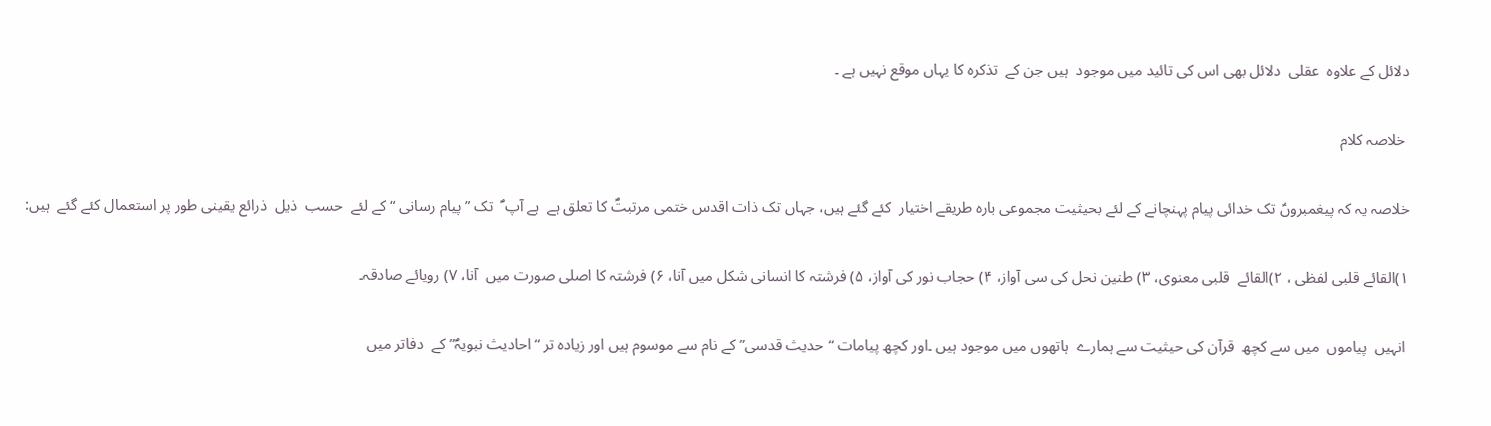دلائل کے علاوہ  عقلی  دلائل بھی اس کی تائید میں موجود  ہیں جن کے  تذکرہ کا یہاں موقع نہیں ہے ۔

 خلاصہ کلام

خلاصہ یہ کہ پیغمبروںؑ تک خدائی پیام پہنچانے کے لئے بحیثیت مجموعی بارہ طریقے اختیار  کئے گئے ہیں، جہاں تک ذات اقدس ختمی مرتبتؐ کا تعلق ہے  ہے آپ ؐ  تک ” پیام رسانی “کے لئے  حسب  ذیل  ذرائع یقینی طور پر استعمال کئے گئے  ہیں:

۱)القائے قلبی لفظی ، ۲)القائے  قلبی معنوی، ۳) طنین نحل کی سی آواز، ۴) حجاب نور کی آواز، ۵) فرشتہ کا انسانی شکل میں آنا، ۶) فرشتہ کا اصلی صورت میں  آنا، ۷) رویائے صادقہ۔

 انہیں  پیاموں  میں سے کچھ  قرآن کی حیثیت سے ہمارے  ہاتھوں میں موجود ہیں ۔اور کچھ پیامات “حدیث قدسی”کے نام سے موسوم ہیں اور زیادہ تر “احادیث نبویہؐ” کے  دفاتر میں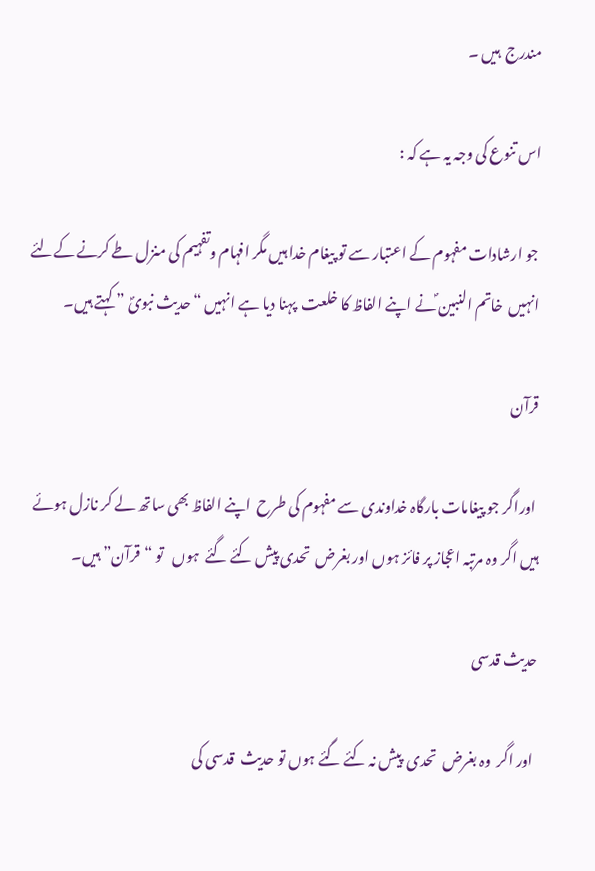مندرج  ہیں ۔

اس تنوع کی وجہ یہ ہے کہ :

 جو ارشادات مفہوم کے اعتبار سے تو پیغام خدا ہیں مگر افہام وتفہیم کی منزل طے کرنے کےلئے انہیں  خاتم النبین ؐنے اپنے الفاظ کا خلعت  پہنا دیا ہے انہیں “حدیث نبویؐ ” کہتے ہیں۔

قرآن

 اوراگر جو پیغامات بارگاہ خداوندی سے مفہوم کی طرح  اپنے الفاظ بھی ساتھ لے کر نازل ہوئے ہیں اگر وہ مرتبہ اعجاز پر فائز ہوں اور بغرض  تحدی پیش کئے گئے  ہوں   تو “قرآن” ہیں۔

حدیث قدسی

 اور اگر  وہ بغرض  تحدی  پیش نہ کئے گئے ہوں تو حدیث  قدسی کی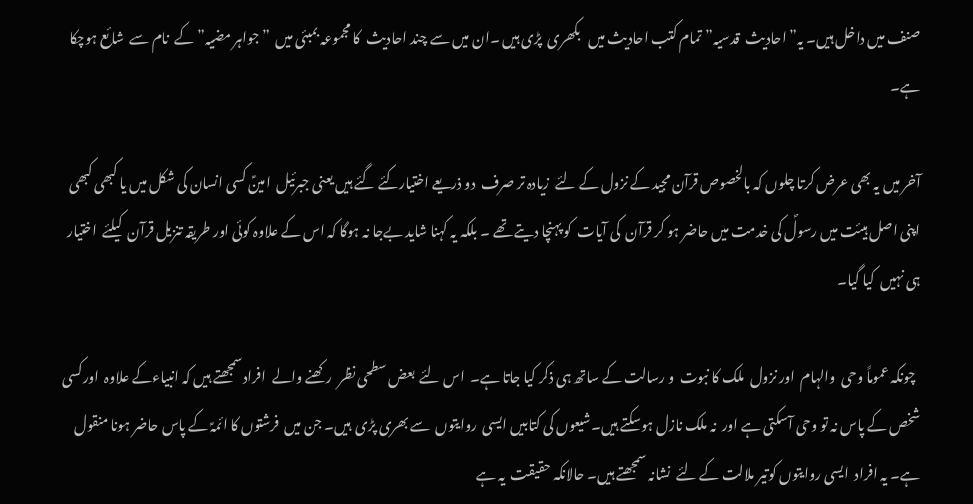صنف میں داخل ہیں۔ یہ”احادیث  قدسیہ” تمام کتب احادیث میں   بکھری  پڑی ہیں ۔ان میں سے چند احادیث  کا مجموعہ بمبئی میں  ” جواہر مضیہ” کے  نام سے  شائع ہوچکا ہے۔

آخر میں یہ بھی عرض کرتا چلوں کہ بالخصوص قرآن مجید کے نزول کے لئے  زیادہ تر صرف  دو ذریعے اختیارکئے گئے ہیں یعنی جبرئیل  امینؑ کسی انسان کی شکل میں یا کبھی کبھی اپنی اصل ہیئت میں رسولؐ کی خدمت میں حاضر ہو کر قرآن  کی آیات  کو پہنچا دیتے تھے ۔ بلکہ یہ کہنا شاید بےجا نہ ہوگا کہ اس کے علاوہ کوئی اور طریقہ تنزیل قرآن  کیلئے  اختیار  ہی نہیں  کیا گیا۔

  چونکہ عموماً وحی  والہام  اور نزول  ملک کا نبوت  و رسالت کے ساتھ ہی ذکر کیا جاتا ہے۔  اس لئے  بعض سطحی نظر  رکھنے والے  افرادسمجھتے ہیں کہ انبیاءکے علاوہ  اورکسی شخص کے پاس نہ تو وحی آسکتی ہے اور  نہ ملک نازل ہوسکتے ہیں۔شیعوں کی کتابیں ایسی  روایتوں  سے بھری پڑی  ہیں۔ جن میں  فرشتوں کا ائمہؑ کے پاس حاضر ہونا منقول ہے۔ یہ افراد  ایسی روایتوں کوتیر ملالت کے لئے  نشانہ سمجھتے ہیں۔ حالانکہ حقیقت  یہ ہے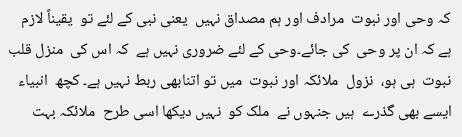کہ وحی اور نبوت  مرادف اور ہم مصداق نہیں  یعنی نبی کے لئے تو  یقیناً لازم ہے کہ ان پر وحی  کی جائے۔وحی کے لئے ضروری نہیں ہے  کہ اس کی  منزل قلب نبوت  ہی ہو،  نزول  ملائکہ اور نبوت  میں تو اتنابھی ربط نہیں ہے۔ کچھ  انبیاء ایسے بھی گذرے  ہیں جنہوں نے  ملک کو  نہیں دیکھا اسی طرح  ملائکہ بہت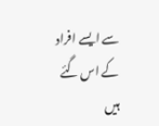سے ایسے افراد کے اس گئے ہیں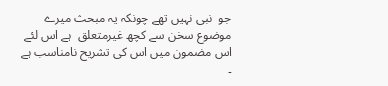جو  نبی نہیں تھے چونکہ یہ مبحث میرے موضوع سخن سے کچھ غیرمتعلق  ہے اس لئے اس مضمون میں اس کی تشریح نامناسب ہے ۔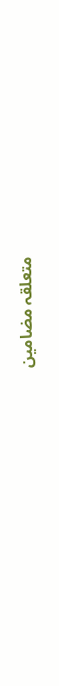متعلقہ مضامین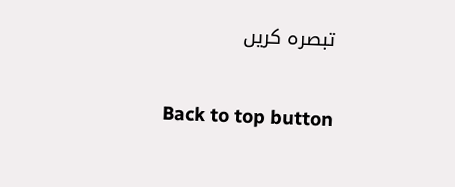تبصره کریں

Back to top button